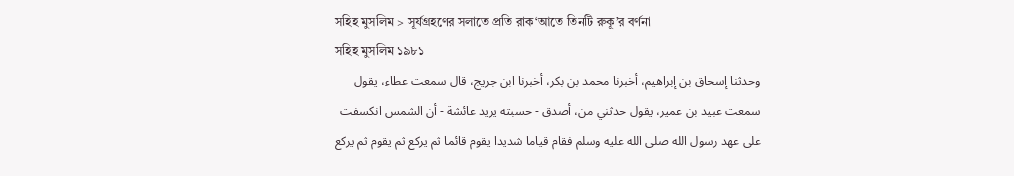সহিহ মুসলিম > সূর্যগ্রহণের সলাতে প্রতি রাক‘আতে তিনটি রুকূ’র বর্ণনা
সহিহ মুসলিম ১৯৮১
وحدثنا إسحاق بن إبراهيم، أخبرنا محمد بن بكر، أخبرنا ابن جريج، قال سمعت عطاء، يقول سمعت عبيد بن عمير، يقول حدثني من، أصدق - حسبته يريد عائشة - أن الشمس انكسفت على عهد رسول الله صلى الله عليه وسلم فقام قياما شديدا يقوم قائما ثم يركع ثم يقوم ثم يركع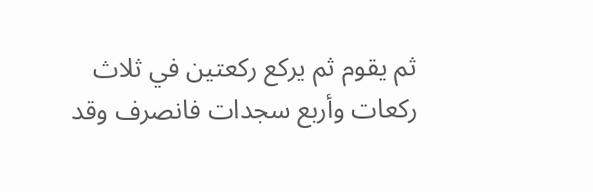ثم يقوم ثم يركع ركعتين في ثلاث ركعات وأربع سجدات فانصرف وقد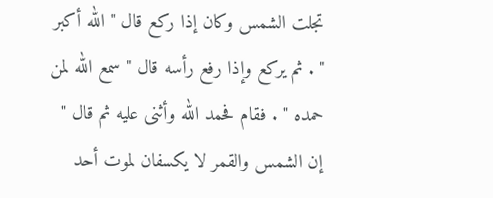تجلت الشمس وكان إذا ركع قال " الله أكبر " . ثم يركع وإذا رفع رأسه قال " سمع الله لمن حمده " . فقام فحمد الله وأثنى عليه ثم قال " إن الشمس والقمر لا يكسفان لموت أحد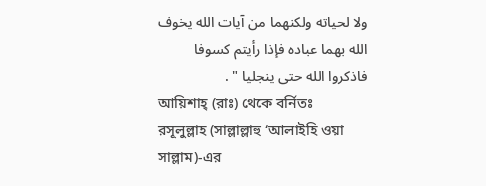ولا لحياته ولكنهما من آيات الله يخوف الله بهما عباده فإذا رأيتم كسوفا فاذكروا الله حتى ينجليا " .
আয়িশাহ্ (রাঃ) থেকে বর্নিতঃ
রসূলুল্লাহ (সাল্লাল্লাহু ‘আলাইহি ওয়া সাল্লাম)-এর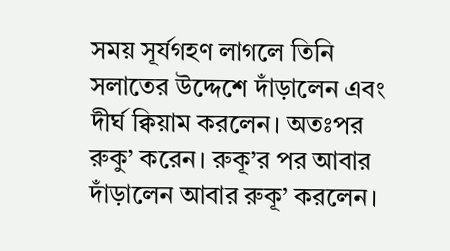সময় সূর্যগহণ লাগলে তিনি সলাতের উদ্দেশে দাঁড়ালেন এবং দীর্ঘ ক্বিয়াম করলেন। অতঃপর রুকু’ করেন। রুকূ’র পর আবার দাঁড়ালেন আবার রুকূ’ করলেন।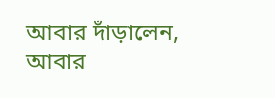আবার দাঁড়ালেন, আবার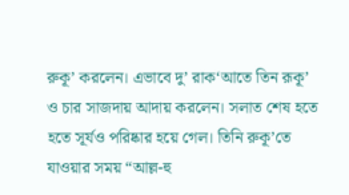রুকূ’ করলেন। এভাবে দু’ রাক‘আতে তিন রূকূ’ ও চার সাজদায় আদায় করলেন। সলাত শেষ হতে হতে সূর্যও পরিষ্কার হয়ে গেল। তিনি রুকূ’তে যাওয়ার সময় “আল্ল-হু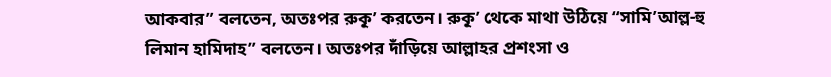আকবার” বলতেন, অতঃপর রুকূ’ করতেন। রুকূ’ থেকে মাথা উঠিয়ে “সামি’আল্ল-হু লিমান হামিদাহ” বলতেন। অতঃপর দাঁড়িয়ে আল্লাহর প্রশংসা ও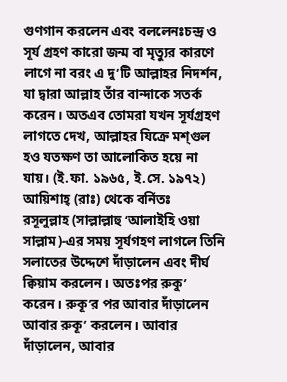গুণগান করলেন এবং বললেনঃচন্দ্র ও সূর্য গ্রহণ কারো জন্ম বা মৃত্যুর কারণে লাগে না বরং এ দু’টি আল্লাহর নিদর্শন, যা দ্বারা আল্লাহ তাঁর বান্দাকে সতর্ক করেন। অতএব তোমরা যখন সূর্যগ্রহণ লাগতে দেখ, আল্লাহর যিক্রে মশ্গুল হও যতক্ষণ তা আলোকিত হয়ে না যায়। (ই.ফা. ১৯৬৫, ই.সে. ১৯৭২)
আয়িশাহ্ (রাঃ) থেকে বর্নিতঃ
রসূলুল্লাহ (সাল্লাল্লাহু ‘আলাইহি ওয়া সাল্লাম)-এর সময় সূর্যগহণ লাগলে তিনি সলাতের উদ্দেশে দাঁড়ালেন এবং দীর্ঘ ক্বিয়াম করলেন। অতঃপর রুকু’ করেন। রুকূ’র পর আবার দাঁড়ালেন আবার রুকূ’ করলেন। আবার দাঁড়ালেন, আবার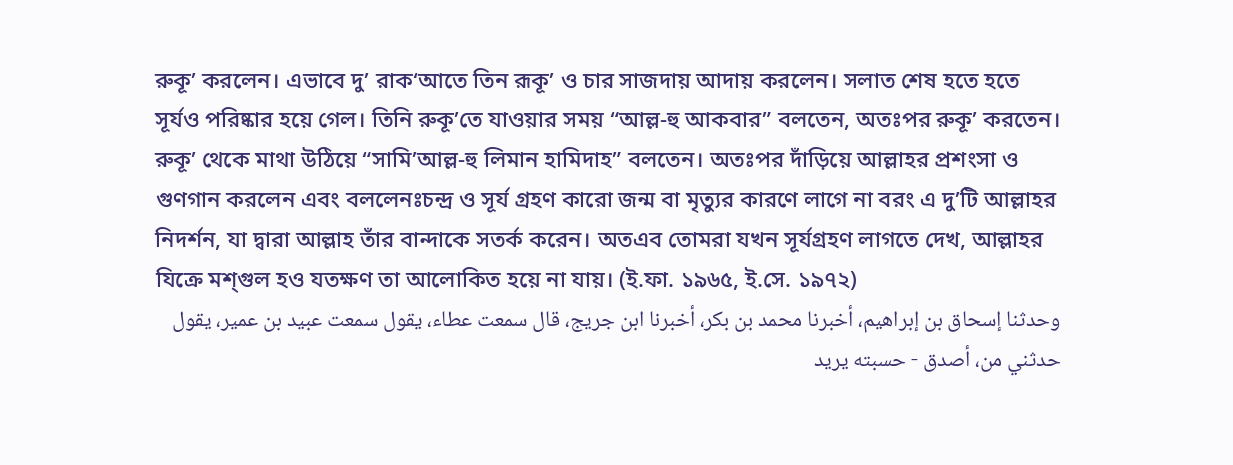রুকূ’ করলেন। এভাবে দু’ রাক‘আতে তিন রূকূ’ ও চার সাজদায় আদায় করলেন। সলাত শেষ হতে হতে সূর্যও পরিষ্কার হয়ে গেল। তিনি রুকূ’তে যাওয়ার সময় “আল্ল-হু আকবার” বলতেন, অতঃপর রুকূ’ করতেন। রুকূ’ থেকে মাথা উঠিয়ে “সামি’আল্ল-হু লিমান হামিদাহ” বলতেন। অতঃপর দাঁড়িয়ে আল্লাহর প্রশংসা ও গুণগান করলেন এবং বললেনঃচন্দ্র ও সূর্য গ্রহণ কারো জন্ম বা মৃত্যুর কারণে লাগে না বরং এ দু’টি আল্লাহর নিদর্শন, যা দ্বারা আল্লাহ তাঁর বান্দাকে সতর্ক করেন। অতএব তোমরা যখন সূর্যগ্রহণ লাগতে দেখ, আল্লাহর যিক্রে মশ্গুল হও যতক্ষণ তা আলোকিত হয়ে না যায়। (ই.ফা. ১৯৬৫, ই.সে. ১৯৭২)
وحدثنا إسحاق بن إبراهيم، أخبرنا محمد بن بكر، أخبرنا ابن جريج، قال سمعت عطاء، يقول سمعت عبيد بن عمير، يقول حدثني من، أصدق - حسبته يريد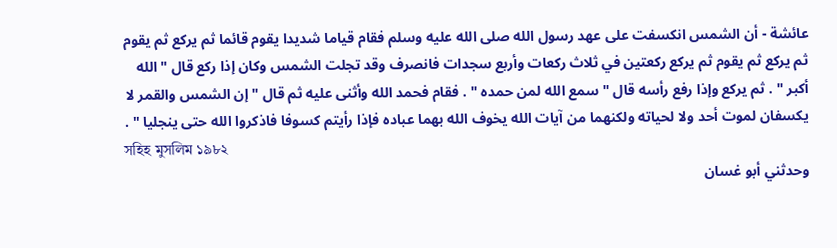عائشة - أن الشمس انكسفت على عهد رسول الله صلى الله عليه وسلم فقام قياما شديدا يقوم قائما ثم يركع ثم يقوم ثم يركع ثم يقوم ثم يركع ركعتين في ثلاث ركعات وأربع سجدات فانصرف وقد تجلت الشمس وكان إذا ركع قال " الله أكبر " . ثم يركع وإذا رفع رأسه قال " سمع الله لمن حمده " . فقام فحمد الله وأثنى عليه ثم قال " إن الشمس والقمر لا يكسفان لموت أحد ولا لحياته ولكنهما من آيات الله يخوف الله بهما عباده فإذا رأيتم كسوفا فاذكروا الله حتى ينجليا " .
সহিহ মুসলিম ১৯৮২
وحدثني أبو غسان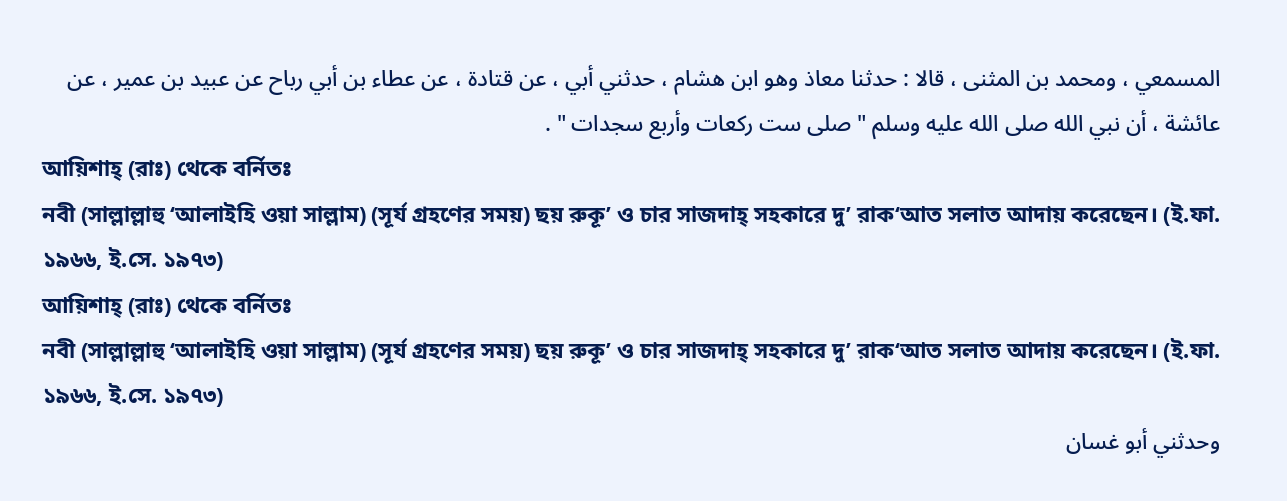المسمعي ، ومحمد بن المثنى ، قالا : حدثنا معاذ وهو ابن هشام ، حدثني أبي ، عن قتادة ، عن عطاء بن أبي رباح عن عبيد بن عمير ، عن عائشة ، أن نبي الله صلى الله عليه وسلم " صلى ست ركعات وأربع سجدات " .
আয়িশাহ্ (রাঃ) থেকে বর্নিতঃ
নবী (সাল্লাল্লাহু ‘আলাইহি ওয়া সাল্লাম) (সূর্য গ্রহণের সময়) ছয় রুকূ’ ও চার সাজদাহ্ সহকারে দু’ রাক‘আত সলাত আদায় করেছেন। (ই.ফা. ১৯৬৬, ই.সে. ১৯৭৩)
আয়িশাহ্ (রাঃ) থেকে বর্নিতঃ
নবী (সাল্লাল্লাহু ‘আলাইহি ওয়া সাল্লাম) (সূর্য গ্রহণের সময়) ছয় রুকূ’ ও চার সাজদাহ্ সহকারে দু’ রাক‘আত সলাত আদায় করেছেন। (ই.ফা. ১৯৬৬, ই.সে. ১৯৭৩)
وحدثني أبو غسان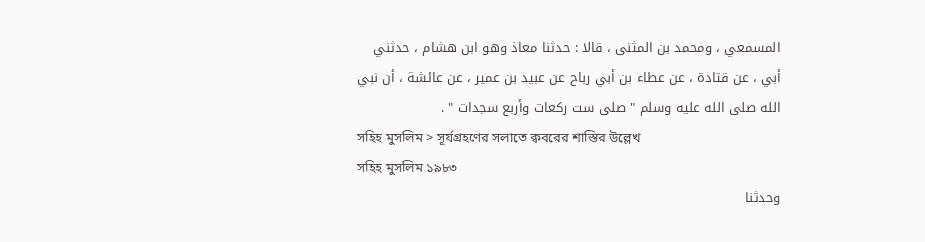المسمعي ، ومحمد بن المثنى ، قالا : حدثنا معاذ وهو ابن هشام ، حدثني أبي ، عن قتادة ، عن عطاء بن أبي رباح عن عبيد بن عمير ، عن عائشة ، أن نبي الله صلى الله عليه وسلم " صلى ست ركعات وأربع سجدات " .
সহিহ মুসলিম > সূর্যগ্রহণের সলাতে ক্ববরের শাস্তির উল্লেখ
সহিহ মুসলিম ১৯৮৩
وحدثنا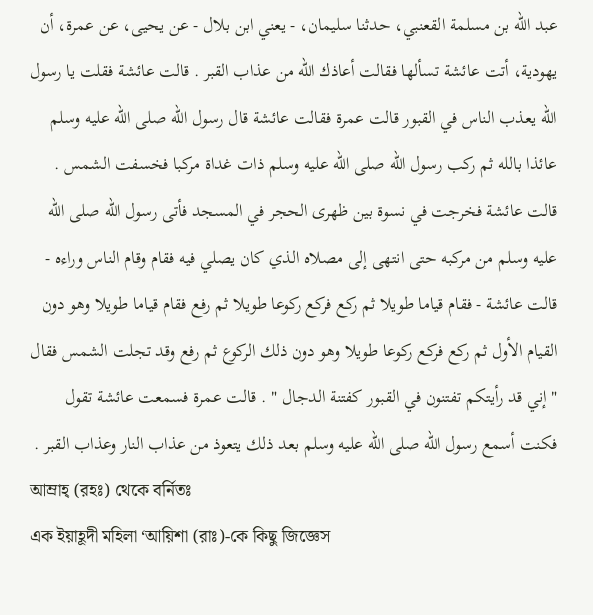عبد الله بن مسلمة القعنبي، حدثنا سليمان، - يعني ابن بلال - عن يحيى، عن عمرة، أن يهودية، أتت عائشة تسألها فقالت أعاذك الله من عذاب القبر . قالت عائشة فقلت يا رسول الله يعذب الناس في القبور قالت عمرة فقالت عائشة قال رسول الله صلى الله عليه وسلم عائذا بالله ثم ركب رسول الله صلى الله عليه وسلم ذات غداة مركبا فخسفت الشمس . قالت عائشة فخرجت في نسوة بين ظهرى الحجر في المسجد فأتى رسول الله صلى الله عليه وسلم من مركبه حتى انتهى إلى مصلاه الذي كان يصلي فيه فقام وقام الناس وراءه - قالت عائشة - فقام قياما طويلا ثم ركع فركع ركوعا طويلا ثم رفع فقام قياما طويلا وهو دون القيام الأول ثم ركع فركع ركوعا طويلا وهو دون ذلك الركوع ثم رفع وقد تجلت الشمس فقال " إني قد رأيتكم تفتنون في القبور كفتنة الدجال " . قالت عمرة فسمعت عائشة تقول فكنت أسمع رسول الله صلى الله عليه وسلم بعد ذلك يتعوذ من عذاب النار وعذاب القبر .
আম্রাহ্ (রহঃ) থেকে বর্নিতঃ
এক ইয়াহূদী মহিলা ‘আয়িশা (রাঃ)-কে কিছু জিজ্ঞেস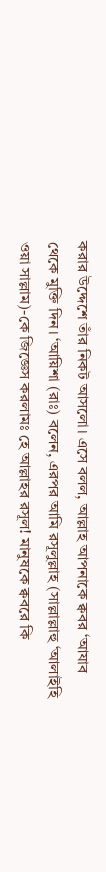করার উদ্দেশে তাঁর নিকট আসলো। এসে বলল, আল্লাহ আপনাকে ক্ববর ‘আযাব থেকে মুক্তি দিন। ‘আয়িশা (রাঃ) বলেন, এরপর আমি রসূলুল্লাহ (সাল্লাল্লাহু ‘আলাইহি ওয়া সাল্লাম)-কে জিজ্ঞেস করলামঃ হে আল্লাহর রসূল! মানুষকে ক্ববরে কি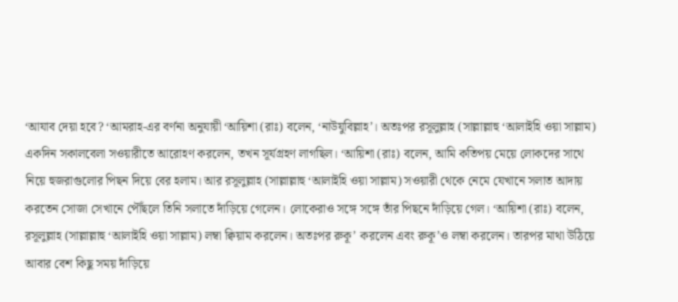‘আযাব দেয়া হবে? ‘আমরাহ-এর বর্ণনা অনুযায়ী ‘আয়িশা (রাঃ) বলেন, ‘নাউযুবিল্লাহ’। অতঃপর রসূলুল্লাহ (সাল্লাল্লাহু ‘আলাইহি ওয়া সাল্লাম) একদিন সকালবেলা সওয়ারীতে আরোহণ করলেন, তখন সূর্যগ্রহণ লাগছিল। ‘আয়িশা (রাঃ) বলেন, আমি কতিপয় মেয়ে লোকদের সাথে নিয়ে হুজরাগুলোর পিছন দিয়ে বের হলাম। আর রসূলুল্লাহ (সাল্লাল্লাহু ‘আলাইহি ওয়া সাল্লাম) সওয়ারী থেকে নেমে যেখানে সলাত আদায় করতেন সোজা সেখানে পৌঁছলে তিনি সলাতে দাঁড়িয়ে গেলেন। লোকেরাও সঙ্গে সঙ্গে তাঁর পিছনে দাঁড়িয়ে গেল। ‘আয়িশা (রাঃ) বলেন, রসূলুল্লাহ (সাল্লাল্লাহু ‘আলাইহি ওয়া সাল্লাম) লম্বা ক্বিয়াম করলেন। অতঃপর রুকূ’ করলেন এবং রুকূ’ও লম্বা করলেন। তারপর মাথা উঠিয়ে আবার বেশ কিছু সময় দাঁড়িয়ে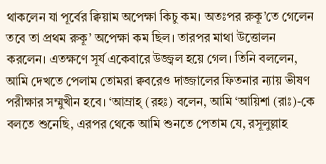থাকলেন যা পূর্বের ক্বিয়াম অপেক্ষা কিচু কম। অতঃপর রুকূ’তে গেলেন তবে তা প্রথম রুকূ’ অপেক্ষা কম ছিল। তারপর মাথা উত্তোলন করলেন। এতক্ষণে সূর্য একেবারে উজ্জ্বল হয়ে গেল। তিনি বললেন, আমি দেখতে পেলাম তোমরা ক্ববরেও দাজ্জালের ফিতনার ন্যায় ভীষণ পরীক্ষার সম্মুখীন হবে। ‘আম্রাহ্ (রহঃ) বলেন, আমি ‘আয়িশা (রাঃ)-কে বলতে শুনেছি, এরপর থেকে আমি শুনতে পেতাম যে, রসূলুল্লাহ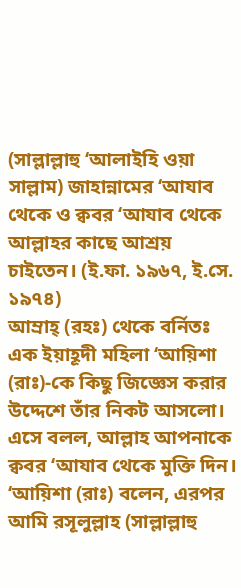(সাল্লাল্লাহু ‘আলাইহি ওয়া সাল্লাম) জাহান্নামের ‘আযাব থেকে ও ক্ববর ‘আযাব থেকে আল্লাহর কাছে আশ্রয় চাইতেন। (ই.ফা. ১৯৬৭, ই.সে. ১৯৭৪)
আম্রাহ্ (রহঃ) থেকে বর্নিতঃ
এক ইয়াহূদী মহিলা ‘আয়িশা (রাঃ)-কে কিছু জিজ্ঞেস করার উদ্দেশে তাঁর নিকট আসলো। এসে বলল, আল্লাহ আপনাকে ক্ববর ‘আযাব থেকে মুক্তি দিন। ‘আয়িশা (রাঃ) বলেন, এরপর আমি রসূলুল্লাহ (সাল্লাল্লাহু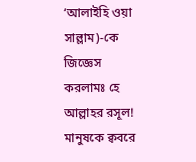‘আলাইহি ওয়া সাল্লাম)-কে জিজ্ঞেস করলামঃ হে আল্লাহর রসূল! মানুষকে ক্ববরে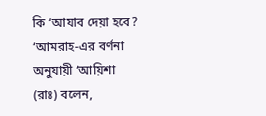কি ‘আযাব দেয়া হবে? ‘আমরাহ-এর বর্ণনা অনুযায়ী ‘আয়িশা (রাঃ) বলেন,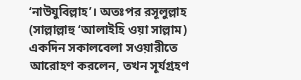‘নাউযুবিল্লাহ’। অতঃপর রসূলুল্লাহ (সাল্লাল্লাহু ‘আলাইহি ওয়া সাল্লাম) একদিন সকালবেলা সওয়ারীতে আরোহণ করলেন, তখন সূর্যগ্রহণ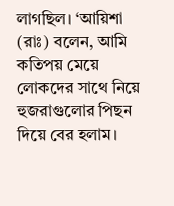লাগছিল। ‘আয়িশা (রাঃ) বলেন, আমি কতিপয় মেয়ে লোকদের সাথে নিয়ে হুজরাগুলোর পিছন দিয়ে বের হলাম।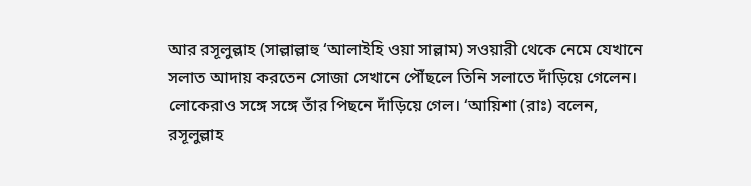আর রসূলুল্লাহ (সাল্লাল্লাহু ‘আলাইহি ওয়া সাল্লাম) সওয়ারী থেকে নেমে যেখানে সলাত আদায় করতেন সোজা সেখানে পৌঁছলে তিনি সলাতে দাঁড়িয়ে গেলেন। লোকেরাও সঙ্গে সঙ্গে তাঁর পিছনে দাঁড়িয়ে গেল। ‘আয়িশা (রাঃ) বলেন, রসূলুল্লাহ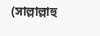(সাল্লাল্লাহু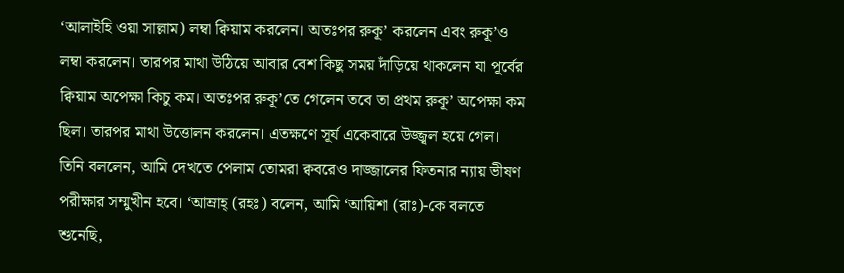‘আলাইহি ওয়া সাল্লাম) লম্বা ক্বিয়াম করলেন। অতঃপর রুকূ’ করলেন এবং রুকূ’ও লম্বা করলেন। তারপর মাথা উঠিয়ে আবার বেশ কিছু সময় দাঁড়িয়ে থাকলেন যা পূর্বের ক্বিয়াম অপেক্ষা কিচু কম। অতঃপর রুকূ’তে গেলেন তবে তা প্রথম রুকূ’ অপেক্ষা কম ছিল। তারপর মাথা উত্তোলন করলেন। এতক্ষণে সূর্য একেবারে উজ্জ্বল হয়ে গেল। তিনি বললেন, আমি দেখতে পেলাম তোমরা ক্ববরেও দাজ্জালের ফিতনার ন্যায় ভীষণ পরীক্ষার সম্মুখীন হবে। ‘আম্রাহ্ (রহঃ) বলেন, আমি ‘আয়িশা (রাঃ)-কে বলতে শুনেছি,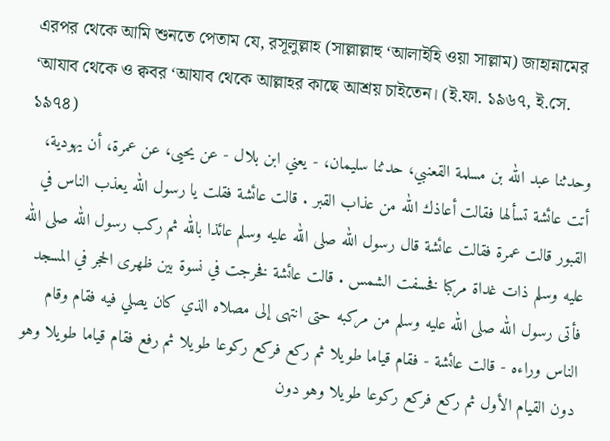এরপর থেকে আমি শুনতে পেতাম যে, রসূলুল্লাহ (সাল্লাল্লাহু ‘আলাইহি ওয়া সাল্লাম) জাহান্নামের ‘আযাব থেকে ও ক্ববর ‘আযাব থেকে আল্লাহর কাছে আশ্রয় চাইতেন। (ই.ফা. ১৯৬৭, ই.সে. ১৯৭৪)
وحدثنا عبد الله بن مسلمة القعنبي، حدثنا سليمان، - يعني ابن بلال - عن يحيى، عن عمرة، أن يهودية، أتت عائشة تسألها فقالت أعاذك الله من عذاب القبر . قالت عائشة فقلت يا رسول الله يعذب الناس في القبور قالت عمرة فقالت عائشة قال رسول الله صلى الله عليه وسلم عائذا بالله ثم ركب رسول الله صلى الله عليه وسلم ذات غداة مركبا فخسفت الشمس . قالت عائشة فخرجت في نسوة بين ظهرى الحجر في المسجد فأتى رسول الله صلى الله عليه وسلم من مركبه حتى انتهى إلى مصلاه الذي كان يصلي فيه فقام وقام الناس وراءه - قالت عائشة - فقام قياما طويلا ثم ركع فركع ركوعا طويلا ثم رفع فقام قياما طويلا وهو دون القيام الأول ثم ركع فركع ركوعا طويلا وهو دون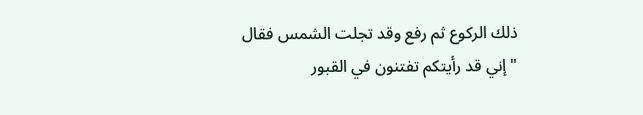ذلك الركوع ثم رفع وقد تجلت الشمس فقال " إني قد رأيتكم تفتنون في القبور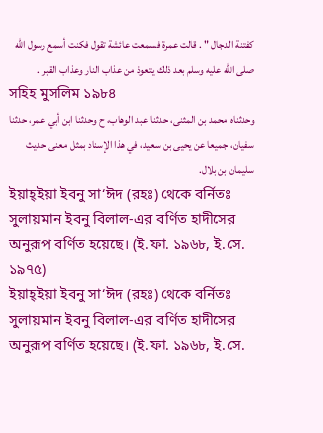كفتنة الدجال " . قالت عمرة فسمعت عائشة تقول فكنت أسمع رسول الله صلى الله عليه وسلم بعد ذلك يتعوذ من عذاب النار وعذاب القبر .
সহিহ মুসলিম ১৯৮৪
وحدثناه محمد بن المثنى، حدثنا عبد الوهاب، ح وحدثنا ابن أبي عمر، حدثنا سفيان، جميعا عن يحيى بن سعيد، في هذا الإسناد بمثل معنى حديث سليمان بن بلال.
ইয়াহ্ইয়া ইবনু সা‘ঈদ (রহঃ) থেকে বর্নিতঃ
সুলায়মান ইবনু বিলাল-এর বর্ণিত হাদীসের অনুরূপ বর্ণিত হয়েছে। (ই.ফা. ১৯৬৮, ই.সে. ১৯৭৫)
ইয়াহ্ইয়া ইবনু সা‘ঈদ (রহঃ) থেকে বর্নিতঃ
সুলায়মান ইবনু বিলাল-এর বর্ণিত হাদীসের অনুরূপ বর্ণিত হয়েছে। (ই.ফা. ১৯৬৮, ই.সে.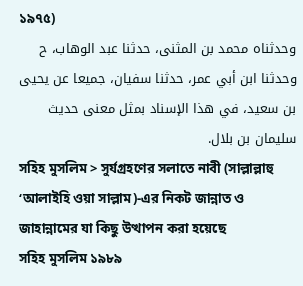১৯৭৫)
وحدثناه محمد بن المثنى، حدثنا عبد الوهاب، ح وحدثنا ابن أبي عمر، حدثنا سفيان، جميعا عن يحيى بن سعيد، في هذا الإسناد بمثل معنى حديث سليمان بن بلال.
সহিহ মুসলিম > সুর্যগ্রহণের সলাতে নাবী (সাল্লাল্লাহু ‘আলাইহি ওয়া সাল্লাম)-এর নিকট জান্নাত ও জাহান্নামের যা কিছু উত্থাপন করা হয়েছে
সহিহ মুসলিম ১৯৮৯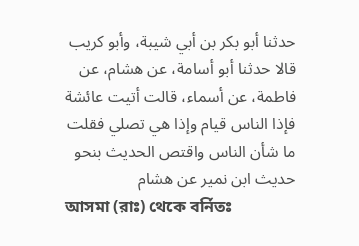حدثنا أبو بكر بن أبي شيبة، وأبو كريب قالا حدثنا أبو أسامة، عن هشام، عن فاطمة، عن أسماء، قالت أتيت عائشة فإذا الناس قيام وإذا هي تصلي فقلت ما شأن الناس واقتص الحديث بنحو حديث ابن نمير عن هشام
আসমা (রাঃ) থেকে বর্নিতঃ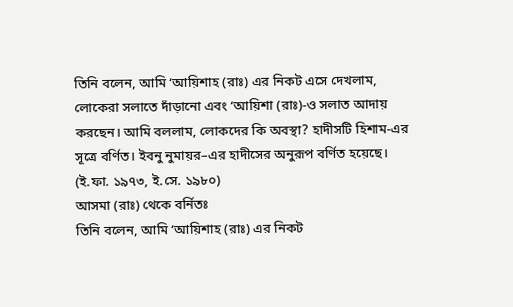তিনি বলেন, আমি ‘আয়িশাহ (রাঃ) এর নিকট এসে দেখলাম, লোকেরা সলাতে দাঁড়ানো এবং ‘আয়িশা (রাঃ)-ও সলাত আদায় করছেন। আমি বললাম, লোকদের কি অবস্থা? হাদীসটি হিশাম-এর সূত্রে বর্ণিত। ইবনু নুমায়র–এর হাদীসের অনুরূপ বর্ণিত হয়েছে। (ই.ফা. ১৯৭৩, ই.সে. ১৯৮০)
আসমা (রাঃ) থেকে বর্নিতঃ
তিনি বলেন, আমি ‘আয়িশাহ (রাঃ) এর নিকট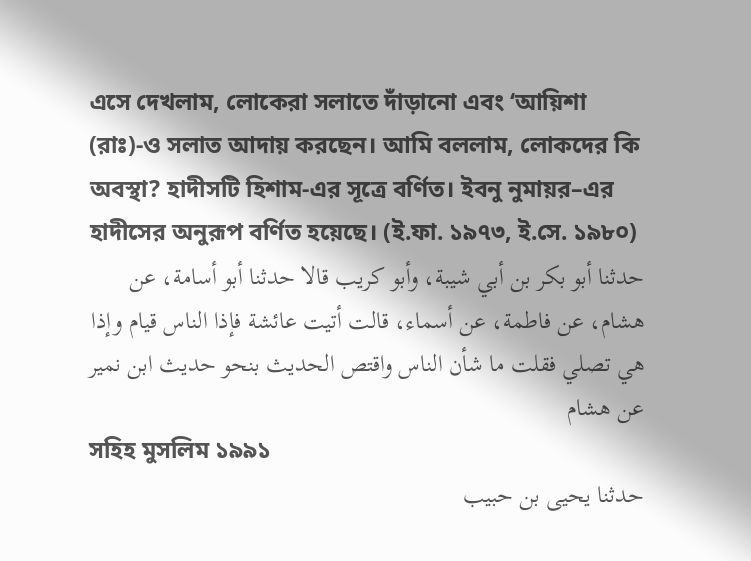এসে দেখলাম, লোকেরা সলাতে দাঁড়ানো এবং ‘আয়িশা (রাঃ)-ও সলাত আদায় করছেন। আমি বললাম, লোকদের কি অবস্থা? হাদীসটি হিশাম-এর সূত্রে বর্ণিত। ইবনু নুমায়র–এর হাদীসের অনুরূপ বর্ণিত হয়েছে। (ই.ফা. ১৯৭৩, ই.সে. ১৯৮০)
حدثنا أبو بكر بن أبي شيبة، وأبو كريب قالا حدثنا أبو أسامة، عن هشام، عن فاطمة، عن أسماء، قالت أتيت عائشة فإذا الناس قيام وإذا هي تصلي فقلت ما شأن الناس واقتص الحديث بنحو حديث ابن نمير عن هشام
সহিহ মুসলিম ১৯৯১
حدثنا يحيى بن حبيب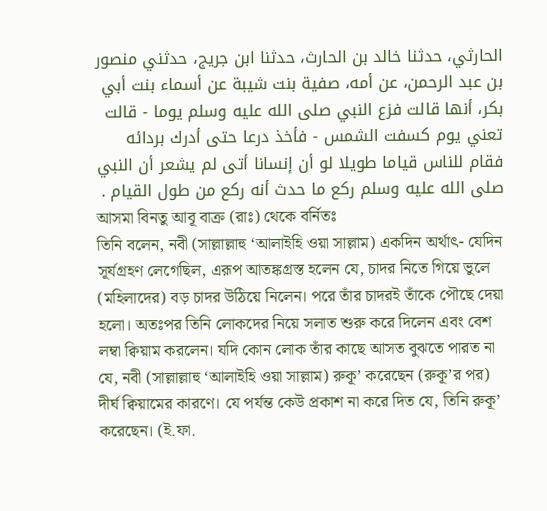الحارثي، حدثنا خالد بن الحارث، حدثنا ابن جريج، حدثني منصور بن عبد الرحمن، عن أمه، صفية بنت شيبة عن أسماء بنت أبي بكر، أنها قالت فزع النبي صلى الله عليه وسلم يوما - قالت تعني يوم كسفت الشمس - فأخذ درعا حتى أدرك بردائه فقام للناس قياما طويلا لو أن إنسانا أتى لم يشعر أن النبي صلى الله عليه وسلم ركع ما حدث أنه ركع من طول القيام .
আসমা বিনতু আবূ বাক্র (রাঃ) থেকে বর্নিতঃ
তিনি বলেন, নবী (সাল্লাল্লাহু ‘আলাইহি ওয়া সাল্লাম) একদিন অর্থাৎ- যেদিন সূর্যগ্রহণ লেগেছিল, এরূপ আতঙ্কগ্রস্ত হলেন যে, চাদর নিতে গিয়ে ভুলে (মহিলাদের) বড় চাদর উঠিয়ে নিলেন। পরে তাঁর চাদরই তাঁকে পৌছে দেয়া হলো। অতঃপর তিনি লোকদের নিয়ে সলাত শুরু করে দিলেন এবং বেশ লম্বা ক্বিয়াম করলেন। যদি কোন লোক তাঁর কাছে আসত বুঝতে পারত না যে, নবী (সাল্লাল্লাহু ‘আলাইহি ওয়া সাল্লাম) রুকূ’ করেছেন (রুকূ’র পর) দীর্ঘ ক্বিয়ামের কারণে। যে পর্যন্ত কেউ প্রকাশ না করে দিত যে, তিনি রুকূ’ করেছেন। (ই.ফা.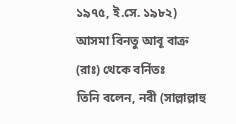১৯৭৫, ই.সে. ১৯৮২)
আসমা বিনতু আবূ বাক্র (রাঃ) থেকে বর্নিতঃ
তিনি বলেন, নবী (সাল্লাল্লাহু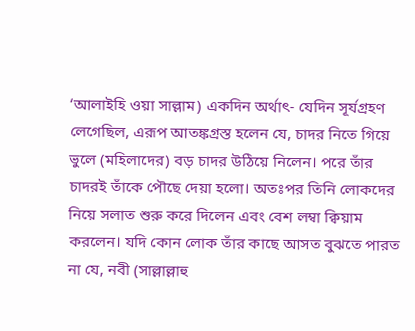‘আলাইহি ওয়া সাল্লাম) একদিন অর্থাৎ- যেদিন সূর্যগ্রহণ লেগেছিল, এরূপ আতঙ্কগ্রস্ত হলেন যে, চাদর নিতে গিয়ে ভুলে (মহিলাদের) বড় চাদর উঠিয়ে নিলেন। পরে তাঁর চাদরই তাঁকে পৌছে দেয়া হলো। অতঃপর তিনি লোকদের নিয়ে সলাত শুরু করে দিলেন এবং বেশ লম্বা ক্বিয়াম করলেন। যদি কোন লোক তাঁর কাছে আসত বুঝতে পারত না যে, নবী (সাল্লাল্লাহু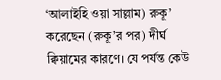‘আলাইহি ওয়া সাল্লাম) রুকূ’ করেছেন (রুকূ’র পর) দীর্ঘ ক্বিয়ামের কারণে। যে পর্যন্ত কেউ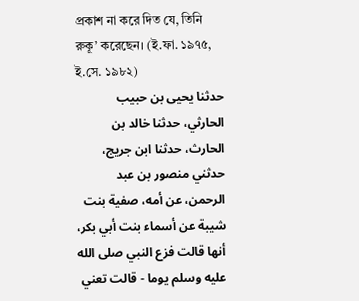প্রকাশ না করে দিত যে, তিনি রুকূ’ করেছেন। (ই.ফা. ১৯৭৫, ই.সে. ১৯৮২)
حدثنا يحيى بن حبيب الحارثي، حدثنا خالد بن الحارث، حدثنا ابن جريج، حدثني منصور بن عبد الرحمن، عن أمه، صفية بنت شيبة عن أسماء بنت أبي بكر، أنها قالت فزع النبي صلى الله عليه وسلم يوما - قالت تعني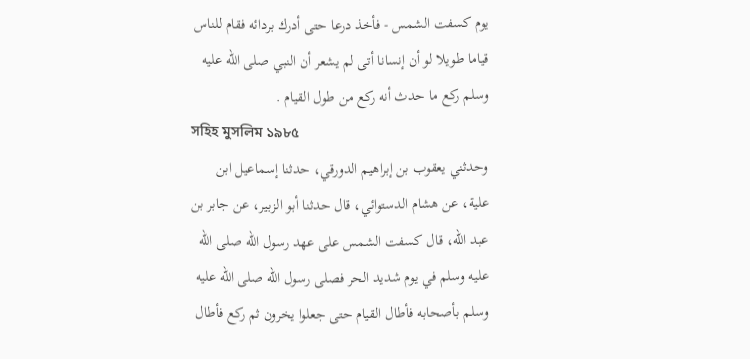يوم كسفت الشمس - فأخذ درعا حتى أدرك بردائه فقام للناس قياما طويلا لو أن إنسانا أتى لم يشعر أن النبي صلى الله عليه وسلم ركع ما حدث أنه ركع من طول القيام .
সহিহ মুসলিম ১৯৮৫
وحدثني يعقوب بن إبراهيم الدورقي، حدثنا إسماعيل ابن علية، عن هشام الدستوائي، قال حدثنا أبو الزبير، عن جابر بن عبد الله، قال كسفت الشمس على عهد رسول الله صلى الله عليه وسلم في يوم شديد الحر فصلى رسول الله صلى الله عليه وسلم بأصحابه فأطال القيام حتى جعلوا يخرون ثم ركع فأطال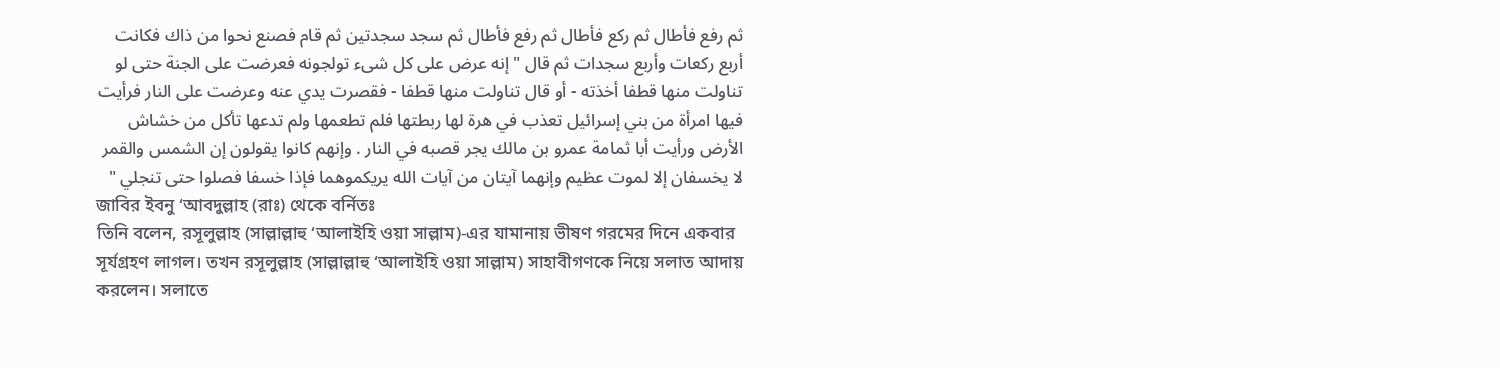ثم رفع فأطال ثم ركع فأطال ثم رفع فأطال ثم سجد سجدتين ثم قام فصنع نحوا من ذاك فكانت أربع ركعات وأربع سجدات ثم قال " إنه عرض على كل شىء تولجونه فعرضت على الجنة حتى لو تناولت منها قطفا أخذته - أو قال تناولت منها قطفا - فقصرت يدي عنه وعرضت على النار فرأيت فيها امرأة من بني إسرائيل تعذب في هرة لها ربطتها فلم تطعمها ولم تدعها تأكل من خشاش الأرض ورأيت أبا ثمامة عمرو بن مالك يجر قصبه في النار . وإنهم كانوا يقولون إن الشمس والقمر لا يخسفان إلا لموت عظيم وإنهما آيتان من آيات الله يريكموهما فإذا خسفا فصلوا حتى تنجلي "
জাবির ইবনু ‘আবদুল্লাহ (রাঃ) থেকে বর্নিতঃ
তিনি বলেন, রসূলুল্লাহ (সাল্লাল্লাহু ‘আলাইহি ওয়া সাল্লাম)-এর যামানায় ভীষণ গরমের দিনে একবার সূর্যগ্রহণ লাগল। তখন রসূলুল্লাহ (সাল্লাল্লাহু ‘আলাইহি ওয়া সাল্লাম) সাহাবীগণকে নিয়ে সলাত আদায় করলেন। সলাতে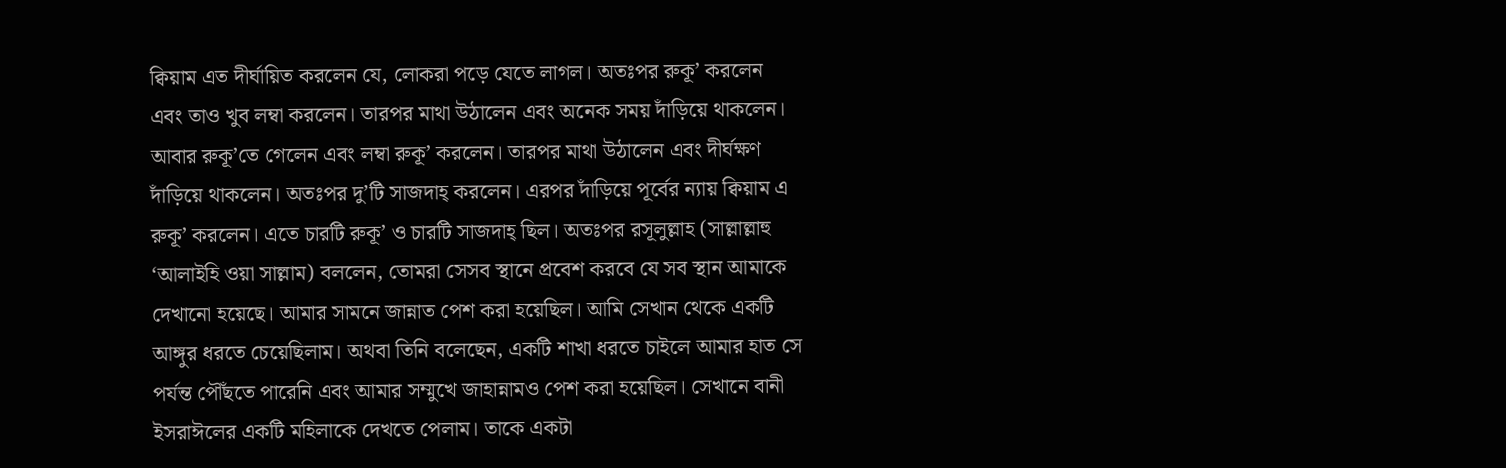ক্বিয়াম এত দীর্ঘায়িত করলেন যে, লোকরা পড়ে যেতে লাগল। অতঃপর রুকূ’ করলেন এবং তাও খুব লম্বা করলেন। তারপর মাথা উঠালেন এবং অনেক সময় দাঁড়িয়ে থাকলেন। আবার রুকূ’তে গেলেন এবং লম্বা রুকূ’ করলেন। তারপর মাথা উঠালেন এবং দীর্ঘক্ষণ দাঁড়িয়ে থাকলেন। অতঃপর দু’টি সাজদাহ্ করলেন। এরপর দাঁড়িয়ে পূর্বের ন্যায় ক্বিয়াম এ রুকূ’ করলেন। এতে চারটি রুকূ’ ও চারটি সাজদাহ্ ছিল। অতঃপর রসূলুল্লাহ (সাল্লাল্লাহু ‘আলাইহি ওয়া সাল্লাম) বললেন, তোমরা সেসব স্থানে প্রবেশ করবে যে সব স্থান আমাকে দেখানো হয়েছে। আমার সামনে জান্নাত পেশ করা হয়েছিল। আমি সেখান থেকে একটি আঙ্গুর ধরতে চেয়েছিলাম। অথবা তিনি বলেছেন, একটি শাখা ধরতে চাইলে আমার হাত সে পর্যন্ত পৌঁছতে পারেনি এবং আমার সম্মুখে জাহান্নামও পেশ করা হয়েছিল। সেখানে বানী ইসরাঈলের একটি মহিলাকে দেখতে পেলাম। তাকে একটা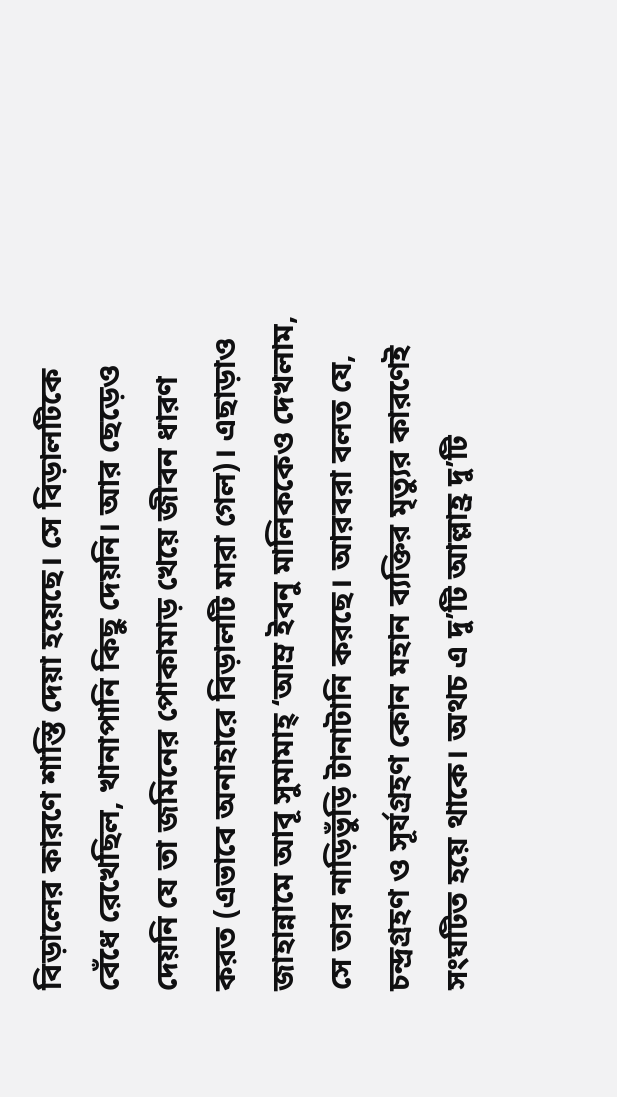বিড়ালের কারণে শাস্তি দেয়া হয়েছে। সে বিড়ালটিকে বেঁধে রেখেছিল, খানাপানি কিছু দেয়নি। আর ছেড়েও দেয়নি যে তা জমিনের পোকামাড় খেয়ে জীবন ধারণ করত (এভাবে অনাহারে বিড়ালটি মারা গেল)। এছাড়াও জাহান্নামে আবূ সুমামাহ্ ‘আম্র ইবনু মালিককেও দেখলাম, সে তার নাড়িভুঁড়ি টানাটানি করছে। আরবরা বলত যে, চন্দ্রগ্রহণ ও সূর্যগ্রহণ কোন মহান ব্যক্তির মৃত্যুর কারণেই সংঘটিত হয়ে থাকে। অথচ এ দু’টি আল্লাহ্র দু’টি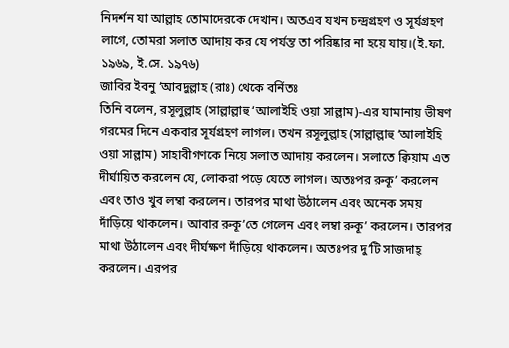নিদর্শন যা আল্লাহ তোমাদেরকে দেখান। অতএব যখন চন্দ্রগ্রহণ ও সূর্যগ্রহণ লাগে, তোমরা সলাত আদায় কর যে পর্যন্ত তা পরিষ্কার না হয়ে যায়।(ই.ফা. ১৯৬৯, ই.সে. ১৯৭৬)
জাবির ইবনু ‘আবদুল্লাহ (রাঃ) থেকে বর্নিতঃ
তিনি বলেন, রসূলুল্লাহ (সাল্লাল্লাহু ‘আলাইহি ওয়া সাল্লাম)-এর যামানায় ভীষণ গরমের দিনে একবার সূর্যগ্রহণ লাগল। তখন রসূলুল্লাহ (সাল্লাল্লাহু ‘আলাইহি ওয়া সাল্লাম) সাহাবীগণকে নিয়ে সলাত আদায় করলেন। সলাতে ক্বিয়াম এত দীর্ঘায়িত করলেন যে, লোকরা পড়ে যেতে লাগল। অতঃপর রুকূ’ করলেন এবং তাও খুব লম্বা করলেন। তারপর মাথা উঠালেন এবং অনেক সময় দাঁড়িয়ে থাকলেন। আবার রুকূ’তে গেলেন এবং লম্বা রুকূ’ করলেন। তারপর মাথা উঠালেন এবং দীর্ঘক্ষণ দাঁড়িয়ে থাকলেন। অতঃপর দু’টি সাজদাহ্ করলেন। এরপর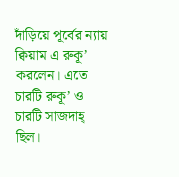দাঁড়িয়ে পূর্বের ন্যায় ক্বিয়াম এ রুকূ’ করলেন। এতে চারটি রুকূ’ ও চারটি সাজদাহ্ ছিল।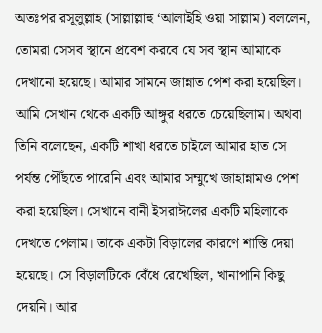অতঃপর রসূলুল্লাহ (সাল্লাল্লাহু ‘আলাইহি ওয়া সাল্লাম) বললেন, তোমরা সেসব স্থানে প্রবেশ করবে যে সব স্থান আমাকে দেখানো হয়েছে। আমার সামনে জান্নাত পেশ করা হয়েছিল। আমি সেখান থেকে একটি আঙ্গুর ধরতে চেয়েছিলাম। অথবা তিনি বলেছেন, একটি শাখা ধরতে চাইলে আমার হাত সে পর্যন্ত পৌঁছতে পারেনি এবং আমার সম্মুখে জাহান্নামও পেশ করা হয়েছিল। সেখানে বানী ইসরাঈলের একটি মহিলাকে দেখতে পেলাম। তাকে একটা বিড়ালের কারণে শাস্তি দেয়া হয়েছে। সে বিড়ালটিকে বেঁধে রেখেছিল, খানাপানি কিছু দেয়নি। আর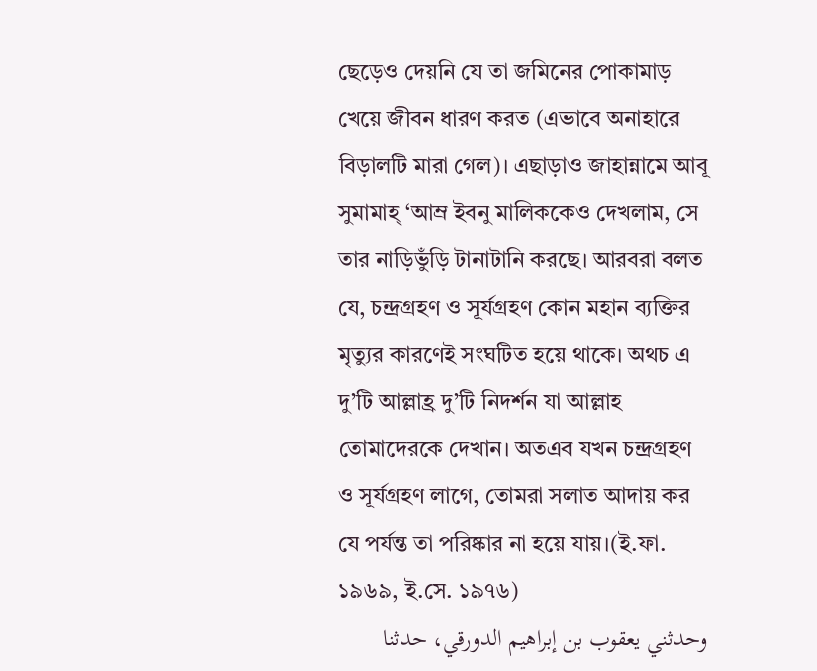ছেড়েও দেয়নি যে তা জমিনের পোকামাড় খেয়ে জীবন ধারণ করত (এভাবে অনাহারে বিড়ালটি মারা গেল)। এছাড়াও জাহান্নামে আবূ সুমামাহ্ ‘আম্র ইবনু মালিককেও দেখলাম, সে তার নাড়িভুঁড়ি টানাটানি করছে। আরবরা বলত যে, চন্দ্রগ্রহণ ও সূর্যগ্রহণ কোন মহান ব্যক্তির মৃত্যুর কারণেই সংঘটিত হয়ে থাকে। অথচ এ দু’টি আল্লাহ্র দু’টি নিদর্শন যা আল্লাহ তোমাদেরকে দেখান। অতএব যখন চন্দ্রগ্রহণ ও সূর্যগ্রহণ লাগে, তোমরা সলাত আদায় কর যে পর্যন্ত তা পরিষ্কার না হয়ে যায়।(ই.ফা. ১৯৬৯, ই.সে. ১৯৭৬)
وحدثني يعقوب بن إبراهيم الدورقي، حدثنا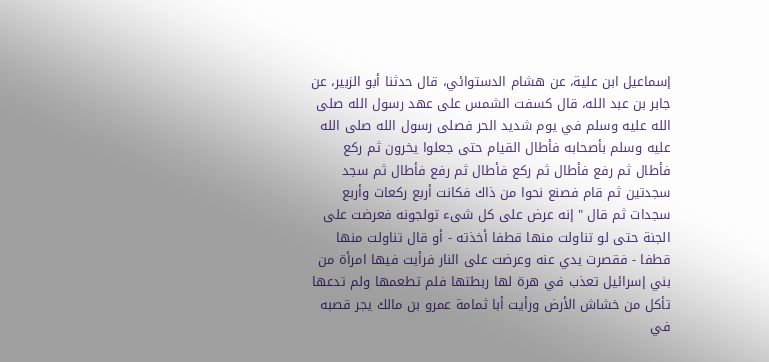إسماعيل ابن علية، عن هشام الدستوائي، قال حدثنا أبو الزبير، عن جابر بن عبد الله، قال كسفت الشمس على عهد رسول الله صلى الله عليه وسلم في يوم شديد الحر فصلى رسول الله صلى الله عليه وسلم بأصحابه فأطال القيام حتى جعلوا يخرون ثم ركع فأطال ثم رفع فأطال ثم ركع فأطال ثم رفع فأطال ثم سجد سجدتين ثم قام فصنع نحوا من ذاك فكانت أربع ركعات وأربع سجدات ثم قال " إنه عرض على كل شىء تولجونه فعرضت على الجنة حتى لو تناولت منها قطفا أخذته - أو قال تناولت منها قطفا - فقصرت يدي عنه وعرضت على النار فرأيت فيها امرأة من بني إسرائيل تعذب في هرة لها ربطتها فلم تطعمها ولم تدعها تأكل من خشاش الأرض ورأيت أبا ثمامة عمرو بن مالك يجر قصبه في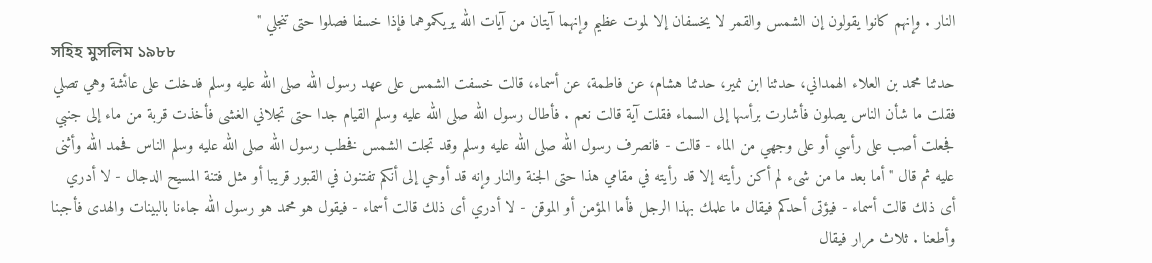النار . وإنهم كانوا يقولون إن الشمس والقمر لا يخسفان إلا لموت عظيم وإنهما آيتان من آيات الله يريكموهما فإذا خسفا فصلوا حتى تنجلي "
সহিহ মুসলিম ১৯৮৮
حدثنا محمد بن العلاء الهمداني، حدثنا ابن نمير، حدثنا هشام، عن فاطمة، عن أسماء، قالت خسفت الشمس على عهد رسول الله صلى الله عليه وسلم فدخلت على عائشة وهي تصلي فقلت ما شأن الناس يصلون فأشارت برأسها إلى السماء فقلت آية قالت نعم . فأطال رسول الله صلى الله عليه وسلم القيام جدا حتى تجلاني الغشى فأخذت قربة من ماء إلى جنبي فجعلت أصب على رأسي أو على وجهي من الماء - قالت - فانصرف رسول الله صلى الله عليه وسلم وقد تجلت الشمس فخطب رسول الله صلى الله عليه وسلم الناس فحمد الله وأثنى عليه ثم قال " أما بعد ما من شىء لم أكن رأيته إلا قد رأيته في مقامي هذا حتى الجنة والنار وإنه قد أوحي إلى أنكم تفتنون في القبور قريبا أو مثل فتنة المسيح الدجال - لا أدري أى ذلك قالت أسماء - فيؤتى أحدكم فيقال ما علمك بهذا الرجل فأما المؤمن أو الموقن - لا أدري أى ذلك قالت أسماء - فيقول هو محمد هو رسول الله جاءنا بالبينات والهدى فأجبنا وأطعنا . ثلاث مرار فيقال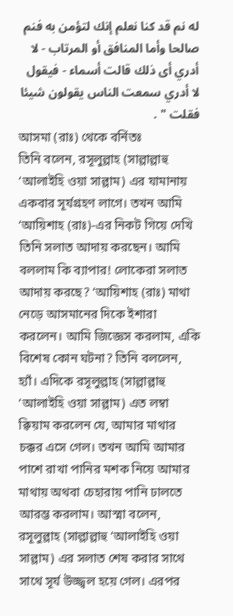له نم قد كنا نعلم إنك لتؤمن به فنم صالحا وأما المنافق أو المرتاب - لا أدري أى ذلك قالت أسماء - فيقول لا أدري سمعت الناس يقولون شيئا فقلت " .
আসমা (রাঃ) থেকে বর্নিতঃ
তিনি বলেন, রসূলুল্লাহ (সাল্লাল্লাহু ‘আলাইহি ওয়া সাল্লাম) এর যামানায় একবার সূর্যগ্রহণ লাগে। তখন আমি ‘আয়িশাহ (রাঃ)-এর নিকট গিয়ে দেখি তিনি সলাত আদায় করছেন। আমি বললাম কি ব্যাপার! লোকেরা সলাত আদায় করছে? ‘আয়িশাহ (রাঃ) মাথা নেড়ে আসমানের দিকে ইশারা করলেন। আমি জিজ্ঞেস করলাম, একি বিশেষ কোন ঘটনা? তিনি বললেন, হ্যাঁ। এদিকে রসূলুল্লাহ (সাল্লাল্লাহু ‘আলাইহি ওয়া সাল্লাম) এত লম্বা ক্বিয়াম করলেন যে, আমার মাথার চক্কর এসে গেল। তখন আমি আমার পাশে রাখা পানির মশক নিয়ে আমার মাথায় অথবা চেহারায় পানি ঢালতে আরম্ভ করলাম। আস্মা বলেন, রসূলুল্লাহ (সাল্লাল্লাহু ‘আলাইহি ওয়া সাল্লাম) এর সলাত শেষ করার সাথে সাথে সূর্য উজ্জ্বল হয়ে গেল। এরপর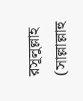রসূলুল্লাহ (সাল্লাল্লাহু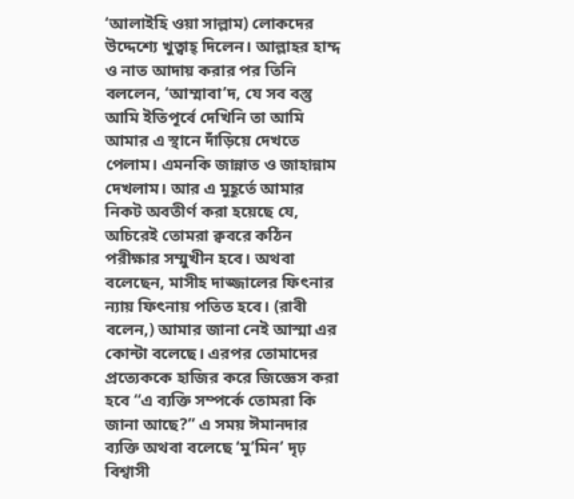‘আলাইহি ওয়া সাল্লাম) লোকদের উদ্দেশ্যে খুত্বাহ্ দিলেন। আল্লাহর হাম্দ ও নাত আদায় করার পর তিনি বললেন, ‘আম্মাবা’দ, যে সব বস্তু আমি ইতিপূর্বে দেখিনি তা আমি আমার এ স্থানে দাঁড়িয়ে দেখতে পেলাম। এমনকি জান্নাত ও জাহান্নাম দেখলাম। আর এ মুহূর্তে আমার নিকট অবতীর্ণ করা হয়েছে যে, অচিরেই তোমরা ক্ববরে কঠিন পরীক্ষার সম্মুখীন হবে। অথবা বলেছেন, মাসীহ দাজ্জালের ফিৎনার ন্যায় ফিৎনায় পতিত হবে। (রাবী বলেন,) আমার জানা নেই আস্মা এর কোন্টা বলেছে। এরপর তোমাদের প্রত্যেককে হাজির করে জিজ্ঞেস করা হবে “এ ব্যক্তি সম্পর্কে তোমরা কি জানা আছে?” এ সময় ঈমানদার ব্যক্তি অথবা বলেছে ‘মু’মিন’ দৃঢ় বিশ্বাসী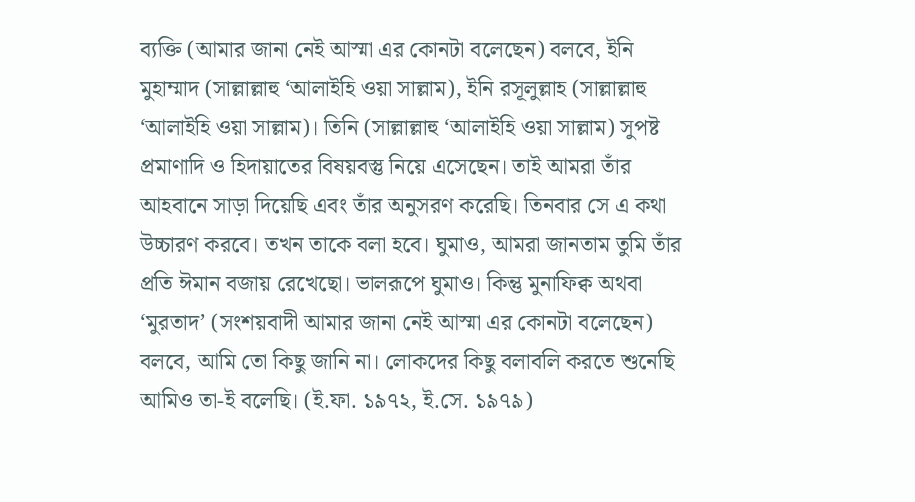ব্যক্তি (আমার জানা নেই আস্মা এর কোনটা বলেছেন) বলবে, ইনি মুহাম্মাদ (সাল্লাল্লাহু ‘আলাইহি ওয়া সাল্লাম), ইনি রসূলুল্লাহ (সাল্লাল্লাহু ‘আলাইহি ওয়া সাল্লাম)। তিনি (সাল্লাল্লাহু ‘আলাইহি ওয়া সাল্লাম) সুপষ্ট প্রমাণাদি ও হিদায়াতের বিষয়বস্তু নিয়ে এসেছেন। তাই আমরা তাঁর আহবানে সাড়া দিয়েছি এবং তাঁর অনুসরণ করেছি। তিনবার সে এ কথা উচ্চারণ করবে। তখন তাকে বলা হবে। ঘুমাও, আমরা জানতাম তুমি তাঁর প্রতি ঈমান বজায় রেখেছো। ভালরূপে ঘুমাও। কিন্তু মুনাফিক্ব অথবা ‘মুরতাদ’ (সংশয়বাদী আমার জানা নেই আস্মা এর কোনটা বলেছেন) বলবে, আমি তো কিছু জানি না। লোকদের কিছু বলাবলি করতে শুনেছি আমিও তা-ই বলেছি। (ই.ফা. ১৯৭২, ই.সে. ১৯৭৯)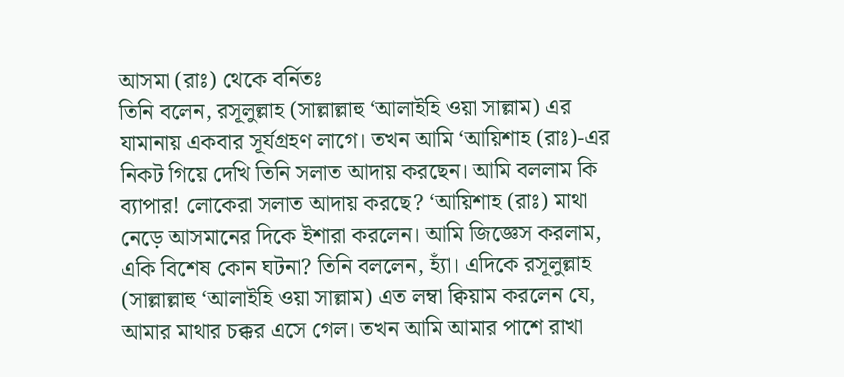আসমা (রাঃ) থেকে বর্নিতঃ
তিনি বলেন, রসূলুল্লাহ (সাল্লাল্লাহু ‘আলাইহি ওয়া সাল্লাম) এর যামানায় একবার সূর্যগ্রহণ লাগে। তখন আমি ‘আয়িশাহ (রাঃ)-এর নিকট গিয়ে দেখি তিনি সলাত আদায় করছেন। আমি বললাম কি ব্যাপার! লোকেরা সলাত আদায় করছে? ‘আয়িশাহ (রাঃ) মাথা নেড়ে আসমানের দিকে ইশারা করলেন। আমি জিজ্ঞেস করলাম, একি বিশেষ কোন ঘটনা? তিনি বললেন, হ্যাঁ। এদিকে রসূলুল্লাহ (সাল্লাল্লাহু ‘আলাইহি ওয়া সাল্লাম) এত লম্বা ক্বিয়াম করলেন যে, আমার মাথার চক্কর এসে গেল। তখন আমি আমার পাশে রাখা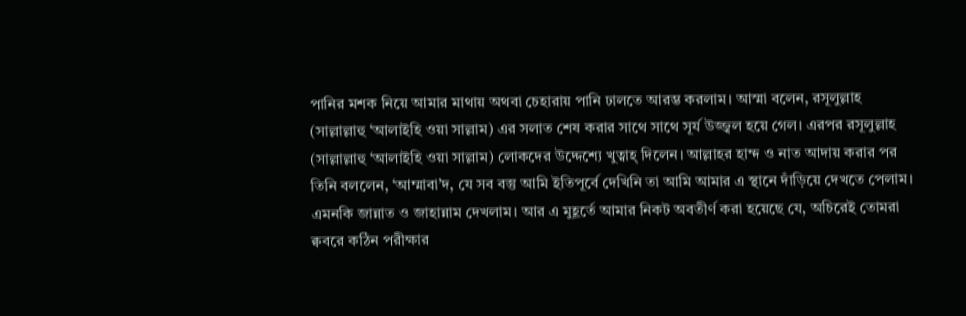পানির মশক নিয়ে আমার মাথায় অথবা চেহারায় পানি ঢালতে আরম্ভ করলাম। আস্মা বলেন, রসূলুল্লাহ (সাল্লাল্লাহু ‘আলাইহি ওয়া সাল্লাম) এর সলাত শেষ করার সাথে সাথে সূর্য উজ্জ্বল হয়ে গেল। এরপর রসূলুল্লাহ (সাল্লাল্লাহু ‘আলাইহি ওয়া সাল্লাম) লোকদের উদ্দেশ্যে খুত্বাহ্ দিলেন। আল্লাহর হাম্দ ও নাত আদায় করার পর তিনি বললেন, ‘আম্মাবা’দ, যে সব বস্তু আমি ইতিপূর্বে দেখিনি তা আমি আমার এ স্থানে দাঁড়িয়ে দেখতে পেলাম। এমনকি জান্নাত ও জাহান্নাম দেখলাম। আর এ মুহূর্তে আমার নিকট অবতীর্ণ করা হয়েছে যে, অচিরেই তোমরা ক্ববরে কঠিন পরীক্ষার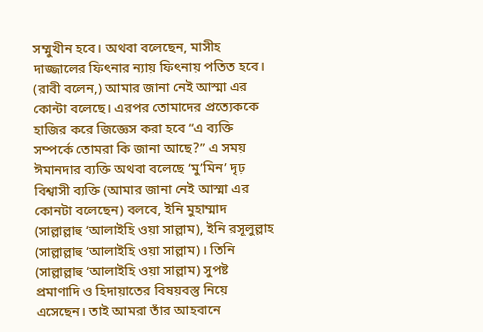সম্মুখীন হবে। অথবা বলেছেন, মাসীহ দাজ্জালের ফিৎনার ন্যায় ফিৎনায় পতিত হবে। (রাবী বলেন,) আমার জানা নেই আস্মা এর কোন্টা বলেছে। এরপর তোমাদের প্রত্যেককে হাজির করে জিজ্ঞেস করা হবে “এ ব্যক্তি সম্পর্কে তোমরা কি জানা আছে?” এ সময় ঈমানদার ব্যক্তি অথবা বলেছে ‘মু’মিন’ দৃঢ় বিশ্বাসী ব্যক্তি (আমার জানা নেই আস্মা এর কোনটা বলেছেন) বলবে, ইনি মুহাম্মাদ (সাল্লাল্লাহু ‘আলাইহি ওয়া সাল্লাম), ইনি রসূলুল্লাহ (সাল্লাল্লাহু ‘আলাইহি ওয়া সাল্লাম)। তিনি (সাল্লাল্লাহু ‘আলাইহি ওয়া সাল্লাম) সুপষ্ট প্রমাণাদি ও হিদায়াতের বিষয়বস্তু নিয়ে এসেছেন। তাই আমরা তাঁর আহবানে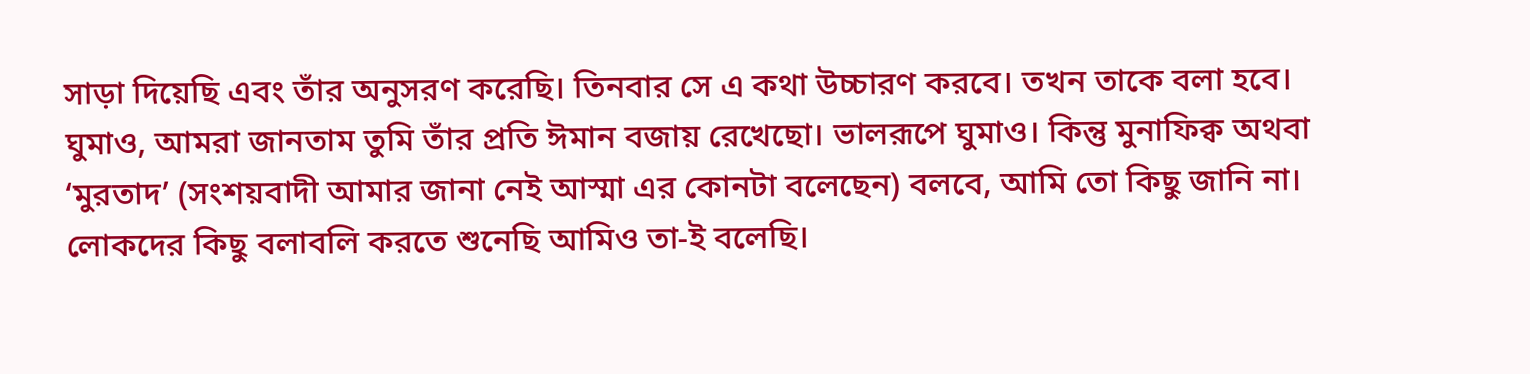সাড়া দিয়েছি এবং তাঁর অনুসরণ করেছি। তিনবার সে এ কথা উচ্চারণ করবে। তখন তাকে বলা হবে। ঘুমাও, আমরা জানতাম তুমি তাঁর প্রতি ঈমান বজায় রেখেছো। ভালরূপে ঘুমাও। কিন্তু মুনাফিক্ব অথবা ‘মুরতাদ’ (সংশয়বাদী আমার জানা নেই আস্মা এর কোনটা বলেছেন) বলবে, আমি তো কিছু জানি না। লোকদের কিছু বলাবলি করতে শুনেছি আমিও তা-ই বলেছি।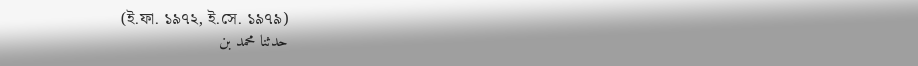(ই.ফা. ১৯৭২, ই.সে. ১৯৭৯)
حدثنا محمد بن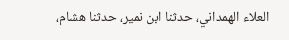العلاء الهمداني، حدثنا ابن نمير، حدثنا هشام،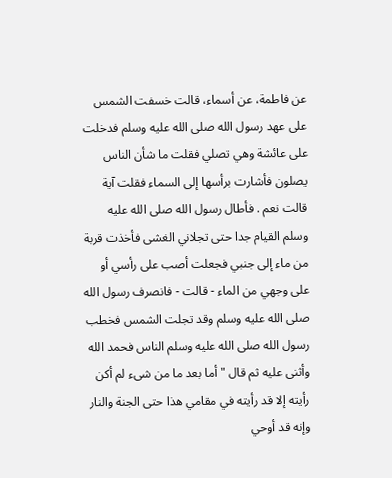عن فاطمة، عن أسماء، قالت خسفت الشمس على عهد رسول الله صلى الله عليه وسلم فدخلت على عائشة وهي تصلي فقلت ما شأن الناس يصلون فأشارت برأسها إلى السماء فقلت آية قالت نعم . فأطال رسول الله صلى الله عليه وسلم القيام جدا حتى تجلاني الغشى فأخذت قربة من ماء إلى جنبي فجعلت أصب على رأسي أو على وجهي من الماء - قالت - فانصرف رسول الله صلى الله عليه وسلم وقد تجلت الشمس فخطب رسول الله صلى الله عليه وسلم الناس فحمد الله وأثنى عليه ثم قال " أما بعد ما من شىء لم أكن رأيته إلا قد رأيته في مقامي هذا حتى الجنة والنار وإنه قد أوحي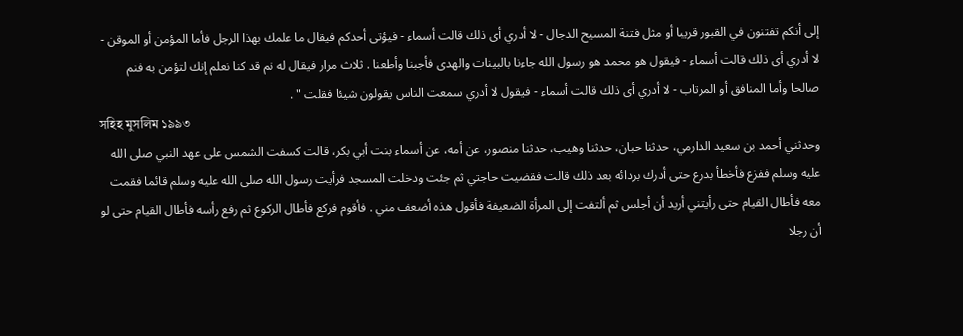إلى أنكم تفتنون في القبور قريبا أو مثل فتنة المسيح الدجال - لا أدري أى ذلك قالت أسماء - فيؤتى أحدكم فيقال ما علمك بهذا الرجل فأما المؤمن أو الموقن - لا أدري أى ذلك قالت أسماء - فيقول هو محمد هو رسول الله جاءنا بالبينات والهدى فأجبنا وأطعنا . ثلاث مرار فيقال له نم قد كنا نعلم إنك لتؤمن به فنم صالحا وأما المنافق أو المرتاب - لا أدري أى ذلك قالت أسماء - فيقول لا أدري سمعت الناس يقولون شيئا فقلت " .
সহিহ মুসলিম ১৯৯৩
وحدثني أحمد بن سعيد الدارمي، حدثنا حبان، حدثنا وهيب، حدثنا منصور، عن أمه، عن أسماء بنت أبي بكر، قالت كسفت الشمس على عهد النبي صلى الله عليه وسلم ففزع فأخطأ بدرع حتى أدرك بردائه بعد ذلك قالت فقضيت حاجتي ثم جئت ودخلت المسجد فرأيت رسول الله صلى الله عليه وسلم قائما فقمت معه فأطال القيام حتى رأيتني أريد أن أجلس ثم ألتفت إلى المرأة الضعيفة فأقول هذه أضعف مني . فأقوم فركع فأطال الركوع ثم رفع رأسه فأطال القيام حتى لو أن رجلا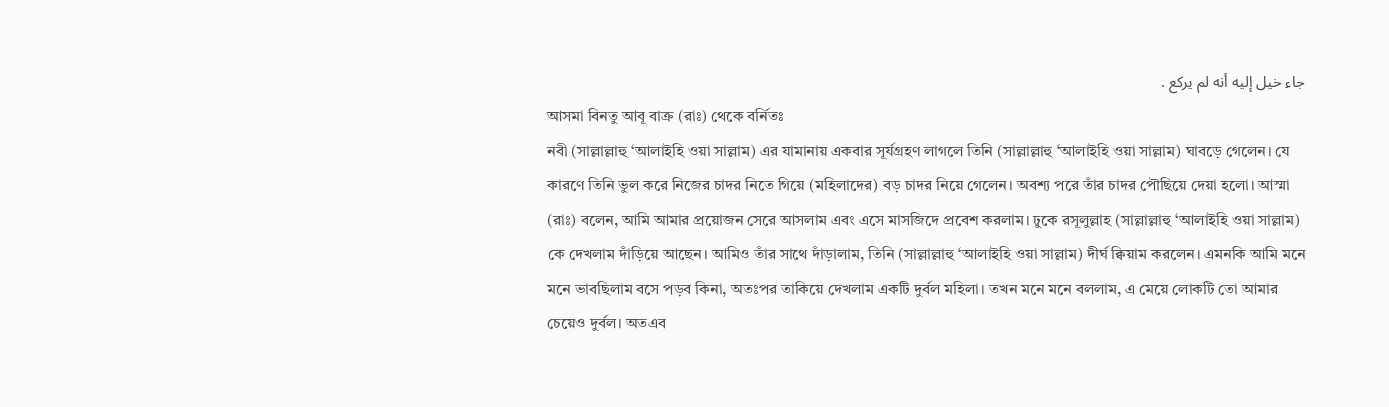جاء خيل إليه أنه لم يركع .
আসমা বিনতু আবূ বাক্র (রাঃ) থেকে বর্নিতঃ
নবী (সাল্লাল্লাহু ‘আলাইহি ওয়া সাল্লাম) এর যামানায় একবার সূর্যগ্রহণ লাগলে তিনি (সাল্লাল্লাহু ‘আলাইহি ওয়া সাল্লাম) ঘাবড়ে গেলেন। যে কারণে তিনি ভুল করে নিজের চাদর নিতে গিয়ে (মহিলাদের) বড় চাদর নিয়ে গেলেন। অবশ্য পরে তাঁর চাদর পৌছিয়ে দেয়া হলো। আস্মা (রাঃ) বলেন, আমি আমার প্রয়োজন সেরে আসলাম এবং এসে মাসজিদে প্রবেশ করলাম। ঢুকে রসূলুল্লাহ (সাল্লাল্লাহু ‘আলাইহি ওয়া সাল্লাম) কে দেখলাম দাঁড়িয়ে আছেন। আমিও তাঁর সাথে দাঁড়ালাম, তিনি (সাল্লাল্লাহু ‘আলাইহি ওয়া সাল্লাম) দীর্ঘ ক্বিয়াম করলেন। এমনকি আমি মনে মনে ভাবছিলাম বসে পড়ব কিনা, অতঃপর তাকিয়ে দেখলাম একটি দুর্বল মহিলা। তখন মনে মনে বললাম, এ মেয়ে লোকটি তো আমার চেয়েও দুর্বল। অতএব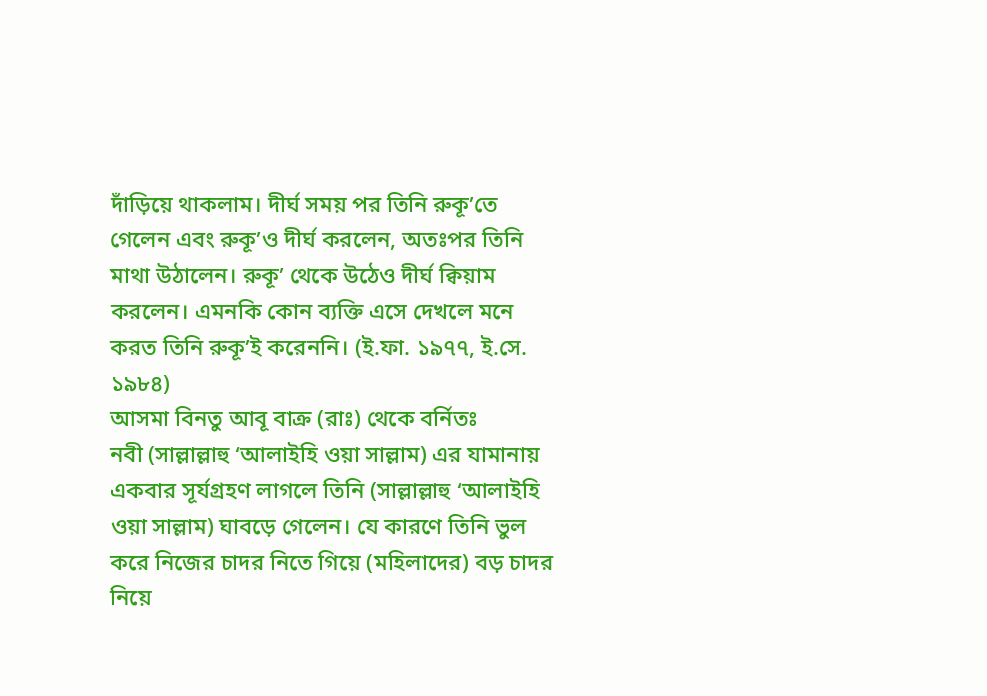দাঁড়িয়ে থাকলাম। দীর্ঘ সময় পর তিনি রুকূ’তে গেলেন এবং রুকূ’ও দীর্ঘ করলেন, অতঃপর তিনি মাথা উঠালেন। রুকূ’ থেকে উঠেও দীর্ঘ ক্বিয়াম করলেন। এমনকি কোন ব্যক্তি এসে দেখলে মনে করত তিনি রুকূ’ই করেননি। (ই.ফা. ১৯৭৭, ই.সে. ১৯৮৪)
আসমা বিনতু আবূ বাক্র (রাঃ) থেকে বর্নিতঃ
নবী (সাল্লাল্লাহু ‘আলাইহি ওয়া সাল্লাম) এর যামানায় একবার সূর্যগ্রহণ লাগলে তিনি (সাল্লাল্লাহু ‘আলাইহি ওয়া সাল্লাম) ঘাবড়ে গেলেন। যে কারণে তিনি ভুল করে নিজের চাদর নিতে গিয়ে (মহিলাদের) বড় চাদর নিয়ে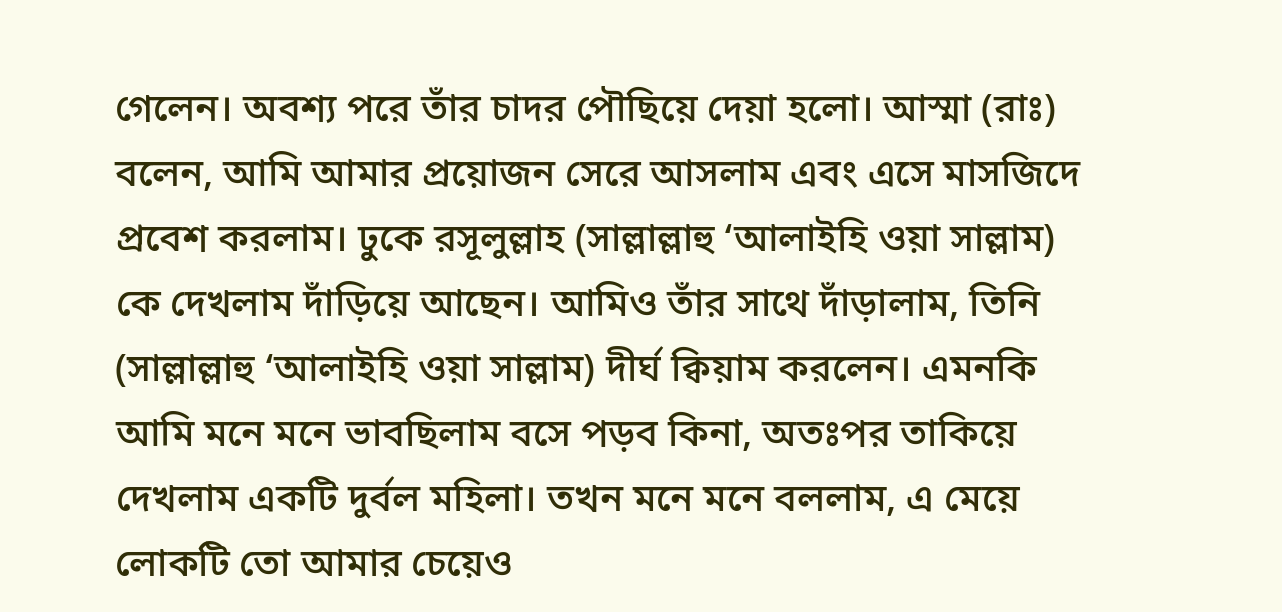গেলেন। অবশ্য পরে তাঁর চাদর পৌছিয়ে দেয়া হলো। আস্মা (রাঃ) বলেন, আমি আমার প্রয়োজন সেরে আসলাম এবং এসে মাসজিদে প্রবেশ করলাম। ঢুকে রসূলুল্লাহ (সাল্লাল্লাহু ‘আলাইহি ওয়া সাল্লাম) কে দেখলাম দাঁড়িয়ে আছেন। আমিও তাঁর সাথে দাঁড়ালাম, তিনি (সাল্লাল্লাহু ‘আলাইহি ওয়া সাল্লাম) দীর্ঘ ক্বিয়াম করলেন। এমনকি আমি মনে মনে ভাবছিলাম বসে পড়ব কিনা, অতঃপর তাকিয়ে দেখলাম একটি দুর্বল মহিলা। তখন মনে মনে বললাম, এ মেয়ে লোকটি তো আমার চেয়েও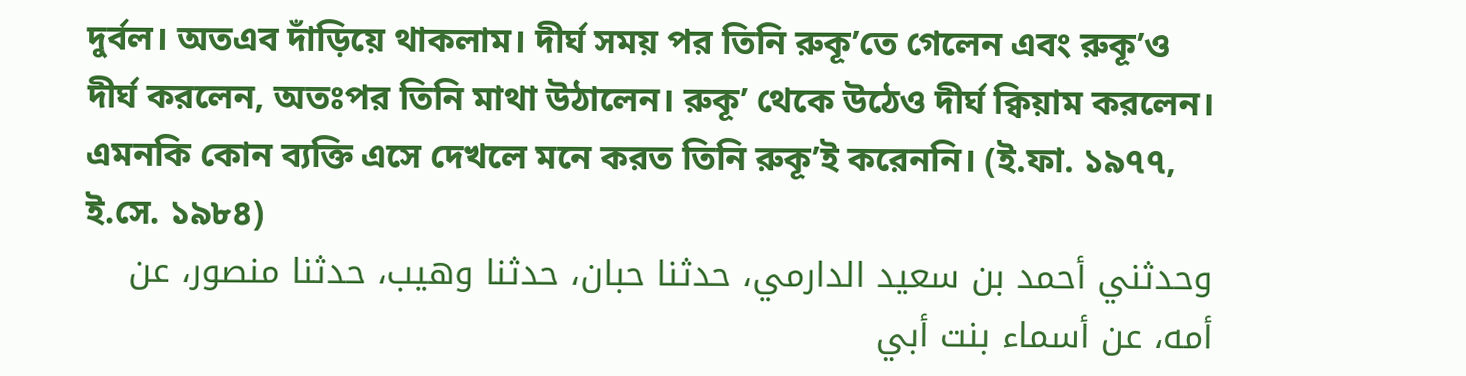দুর্বল। অতএব দাঁড়িয়ে থাকলাম। দীর্ঘ সময় পর তিনি রুকূ’তে গেলেন এবং রুকূ’ও দীর্ঘ করলেন, অতঃপর তিনি মাথা উঠালেন। রুকূ’ থেকে উঠেও দীর্ঘ ক্বিয়াম করলেন। এমনকি কোন ব্যক্তি এসে দেখলে মনে করত তিনি রুকূ’ই করেননি। (ই.ফা. ১৯৭৭, ই.সে. ১৯৮৪)
وحدثني أحمد بن سعيد الدارمي، حدثنا حبان، حدثنا وهيب، حدثنا منصور، عن أمه، عن أسماء بنت أبي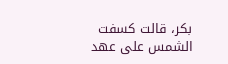بكر، قالت كسفت الشمس على عهد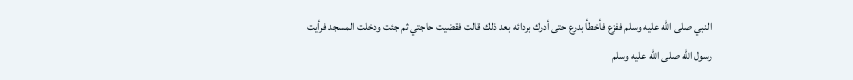النبي صلى الله عليه وسلم ففزع فأخطأ بدرع حتى أدرك بردائه بعد ذلك قالت فقضيت حاجتي ثم جئت ودخلت المسجد فرأيت رسول الله صلى الله عليه وسلم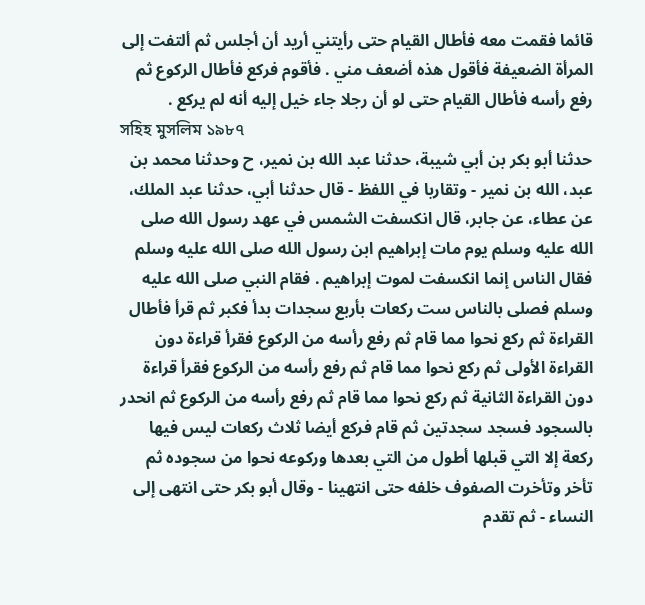قائما فقمت معه فأطال القيام حتى رأيتني أريد أن أجلس ثم ألتفت إلى المرأة الضعيفة فأقول هذه أضعف مني . فأقوم فركع فأطال الركوع ثم رفع رأسه فأطال القيام حتى لو أن رجلا جاء خيل إليه أنه لم يركع .
সহিহ মুসলিম ১৯৮৭
حدثنا أبو بكر بن أبي شيبة، حدثنا عبد الله بن نمير، ح وحدثنا محمد بن عبد، الله بن نمير - وتقاربا في اللفظ - قال حدثنا أبي، حدثنا عبد الملك، عن عطاء، عن جابر، قال انكسفت الشمس في عهد رسول الله صلى الله عليه وسلم يوم مات إبراهيم ابن رسول الله صلى الله عليه وسلم فقال الناس إنما انكسفت لموت إبراهيم . فقام النبي صلى الله عليه وسلم فصلى بالناس ست ركعات بأربع سجدات بدأ فكبر ثم قرأ فأطال القراءة ثم ركع نحوا مما قام ثم رفع رأسه من الركوع فقرأ قراءة دون القراءة الأولى ثم ركع نحوا مما قام ثم رفع رأسه من الركوع فقرأ قراءة دون القراءة الثانية ثم ركع نحوا مما قام ثم رفع رأسه من الركوع ثم انحدر بالسجود فسجد سجدتين ثم قام فركع أيضا ثلاث ركعات ليس فيها ركعة إلا التي قبلها أطول من التي بعدها وركوعه نحوا من سجوده ثم تأخر وتأخرت الصفوف خلفه حتى انتهينا - وقال أبو بكر حتى انتهى إلى النساء - ثم تقدم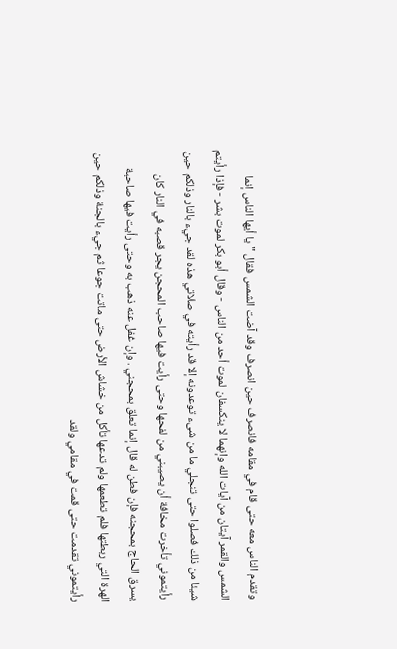وتقدم الناس معه حتى قام في مقامه فانصرف حين انصرف وقد آضت الشمس فقال " يا أيها الناس إنما الشمس والقمر آيتان من آيات الله وإنهما لا ينكسفان لموت أحد من الناس - وقال أبو بكر لموت بشر - فإذا رأيتم شيئا من ذلك فصلوا حتى تنجلي ما من شىء توعدونه إلا قد رأيته في صلاتي هذه لقد جيء بالنار وذلكم حين رأيتموني تأخرت مخافة أن يصيبني من لفحها وحتى رأيت فيها صاحب المحجن يجر قصبه في النار كان يسرق الحاج بمحجنه فإن فطن له قال إنما تعلق بمحجني . وإن غفل عنه ذهب به وحتى رأيت فيها صاحبة الهرة التي ربطتها فلم تطعمها ولم تدعها تأكل من خشاش الأرض حتى ماتت جوعا ثم جيء بالجنة وذلكم حين رأيتموني تقدمت حتى قمت في مقامي ولقد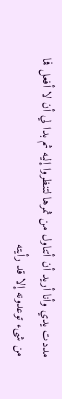مددت يدي وأنا أريد أن أتناول من ثمرها لتنظروا إليه ثم بدا لي أن لا أفعل فما من شىء توعدونه إلا قد رأيته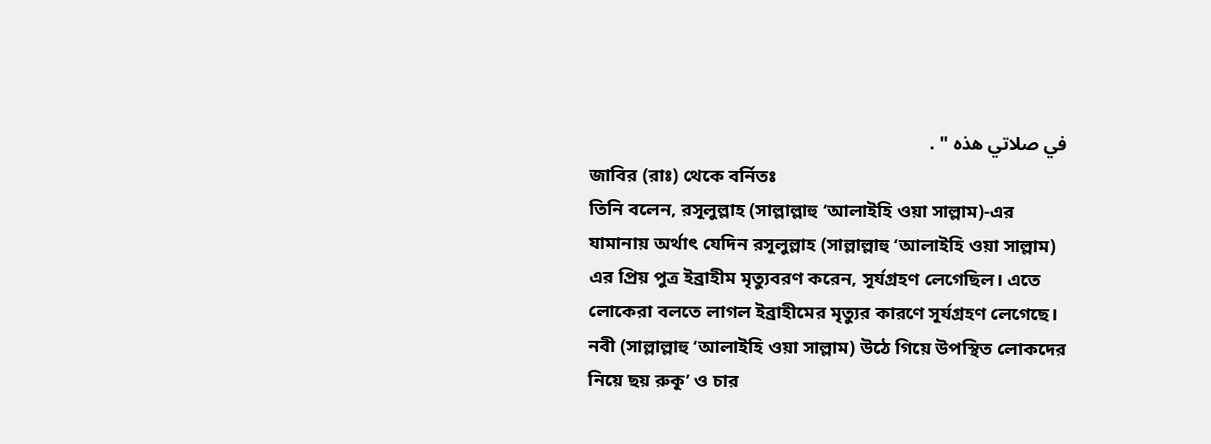في صلاتي هذه " .
জাবির (রাঃ) থেকে বর্নিতঃ
তিনি বলেন, রসূলুল্লাহ (সাল্লাল্লাহু ‘আলাইহি ওয়া সাল্লাম)-এর যামানায় অর্থাৎ যেদিন রসূলুল্লাহ (সাল্লাল্লাহু ‘আলাইহি ওয়া সাল্লাম) এর প্রিয় পুত্র ইব্রাহীম মৃত্যুবরণ করেন, সূর্যগ্রহণ লেগেছিল। এতে লোকেরা বলতে লাগল ইব্রাহীমের মৃত্যুর কারণে সূর্যগ্রহণ লেগেছে। নবী (সাল্লাল্লাহু ‘আলাইহি ওয়া সাল্লাম) উঠে গিয়ে উপস্থিত লোকদের নিয়ে ছয় রুকূ’ ও চার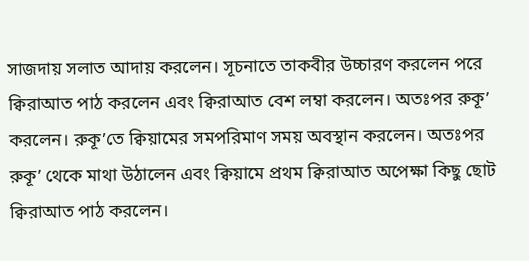সাজদায় সলাত আদায় করলেন। সূচনাতে তাকবীর উচ্চারণ করলেন পরে ক্বিরাআত পাঠ করলেন এবং ক্বিরাআত বেশ লম্বা করলেন। অতঃপর রুকূ’ করলেন। রুকূ’তে ক্বিয়ামের সমপরিমাণ সময় অবস্থান করলেন। অতঃপর রুকূ’ থেকে মাথা উঠালেন এবং ক্বিয়ামে প্রথম ক্বিরাআত অপেক্ষা কিছু ছোট ক্বিরাআত পাঠ করলেন।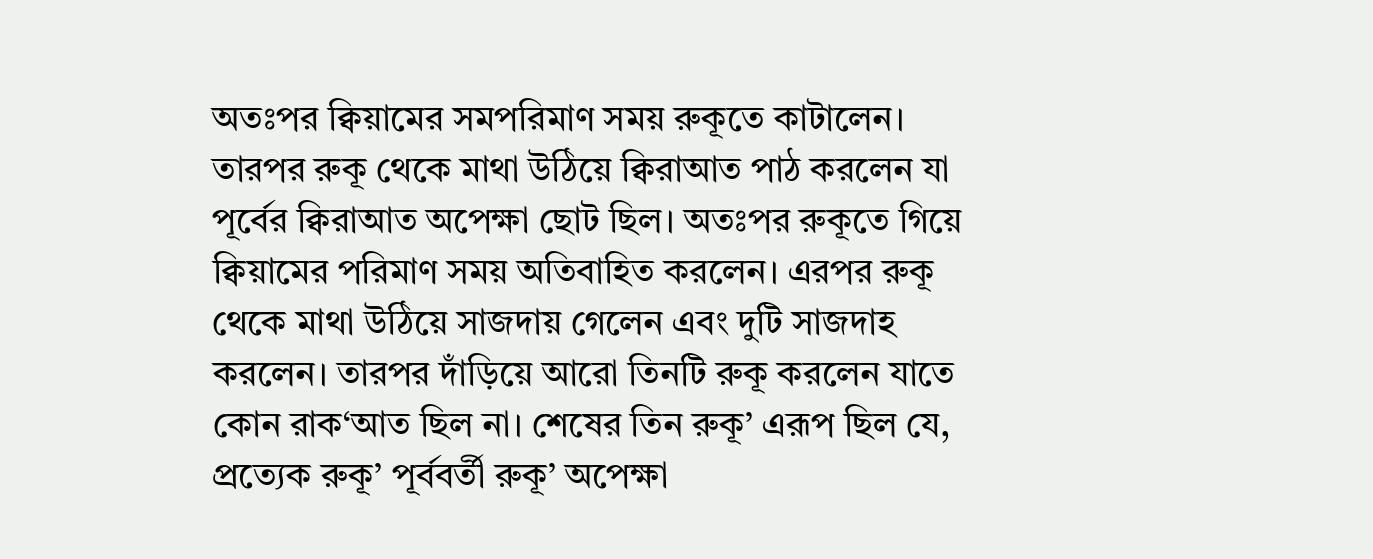অতঃপর ক্বিয়ামের সমপরিমাণ সময় রুকূতে কাটালেন। তারপর রুকূ থেকে মাথা উঠিয়ে ক্বিরাআত পাঠ করলেন যা পূর্বের ক্বিরাআত অপেক্ষা ছোট ছিল। অতঃপর রুকূতে গিয়ে ক্বিয়ামের পরিমাণ সময় অতিবাহিত করলেন। এরপর রুকূ থেকে মাথা উঠিয়ে সাজদায় গেলেন এবং দুটি সাজদাহ করলেন। তারপর দাঁড়িয়ে আরো তিনটি রুকূ করলেন যাতে কোন রাক‘আত ছিল না। শেষের তিন রুকূ’ এরূপ ছিল যে, প্রত্যেক রুকূ’ পূর্ববর্তী রুকূ’ অপেক্ষা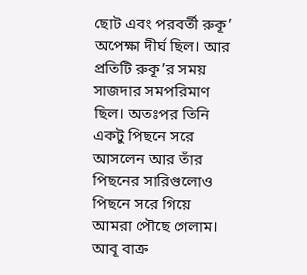ছোট এবং পরবর্তী রুকূ’ অপেক্ষা দীর্ঘ ছিল। আর প্রতিটি রুকূ’র সময় সাজদার সমপরিমাণ ছিল। অতঃপর তিনি একটু পিছনে সরে আসলেন আর তাঁর পিছনের সারিগুলোও পিছনে সরে গিয়ে আমরা পৌছে গেলাম। আবূ বাক্র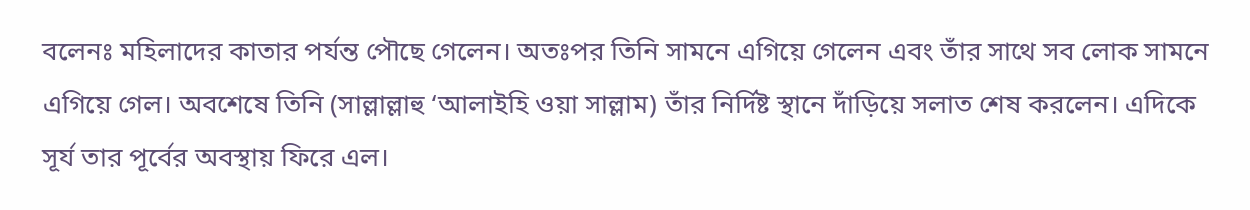বলেনঃ মহিলাদের কাতার পর্যন্ত পৌছে গেলেন। অতঃপর তিনি সামনে এগিয়ে গেলেন এবং তাঁর সাথে সব লোক সামনে এগিয়ে গেল। অবশেষে তিনি (সাল্লাল্লাহু ‘আলাইহি ওয়া সাল্লাম) তাঁর নির্দিষ্ট স্থানে দাঁড়িয়ে সলাত শেষ করলেন। এদিকে সূর্য তার পূর্বের অবস্থায় ফিরে এল।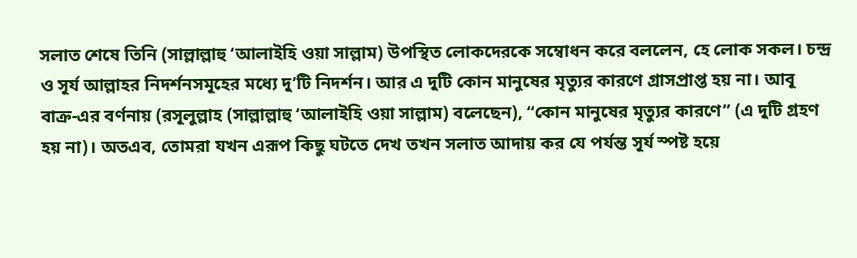সলাত শেষে তিনি (সাল্লাল্লাহু ‘আলাইহি ওয়া সাল্লাম) উপস্থিত লোকদেরকে সম্বোধন করে বললেন, হে লোক সকল। চন্দ্র ও সূর্য আল্লাহর নিদর্শনসমূহের মধ্যে দু’টি নিদর্শন। আর এ দুটি কোন মানুষের মৃত্যুর কারণে গ্রাসপ্রাপ্ত হয় না। আবূ বাক্র-এর বর্ণনায় (রসূলুল্লাহ (সাল্লাল্লাহু ‘আলাইহি ওয়া সাল্লাম) বলেছেন), “কোন মানুষের মৃত্যুর কারণে” (এ দুটি গ্রহণ হয় না)। অতএব, তোমরা যখন এরূপ কিছু ঘটতে দেখ তখন সলাত আদায় কর যে পর্যন্ত সূর্য স্পষ্ট হয়ে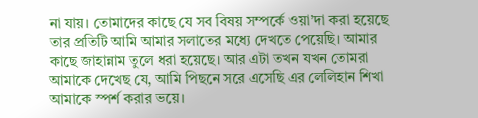না যায়। তোমাদের কাছে যে সব বিষয় সম্পর্কে ওয়া’দা করা হয়েছে তার প্রতিটি আমি আমার সলাতের মধ্যে দেখতে পেয়েছি। আমার কাছে জাহান্নাম তুলে ধরা হয়েছে। আর এটা তখন যখন তোমরা আমাকে দেখেছ যে, আমি পিছনে সরে এসেছি এর লেলিহান শিখা আমাকে স্পর্শ করার ভয়ে।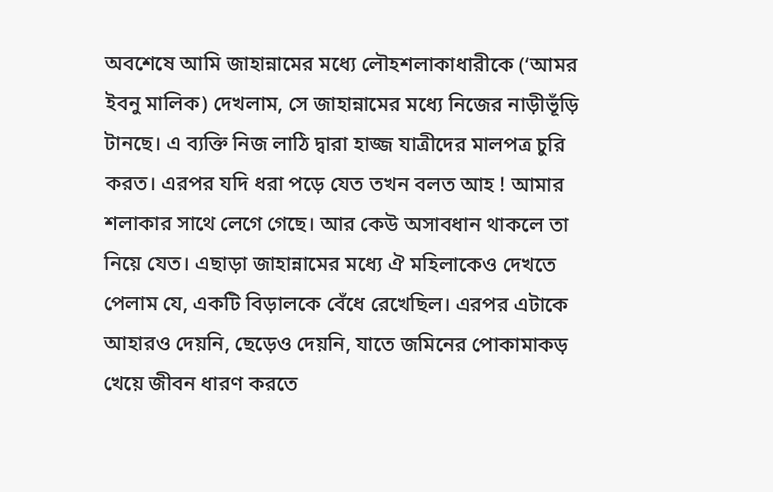অবশেষে আমি জাহান্নামের মধ্যে লৌহশলাকাধারীকে (‘আমর ইবনু মালিক) দেখলাম, সে জাহান্নামের মধ্যে নিজের নাড়ীভূঁড়ি টানছে। এ ব্যক্তি নিজ লাঠি দ্বারা হাজ্জ যাত্রীদের মালপত্র চুরি করত। এরপর যদি ধরা পড়ে যেত তখন বলত আহ ! আমার শলাকার সাথে লেগে গেছে। আর কেউ অসাবধান থাকলে তা নিয়ে যেত। এছাড়া জাহান্নামের মধ্যে ঐ মহিলাকেও দেখতে পেলাম যে, একটি বিড়ালকে বেঁধে রেখেছিল। এরপর এটাকে আহারও দেয়নি, ছেড়েও দেয়নি, যাতে জমিনের পোকামাকড় খেয়ে জীবন ধারণ করতে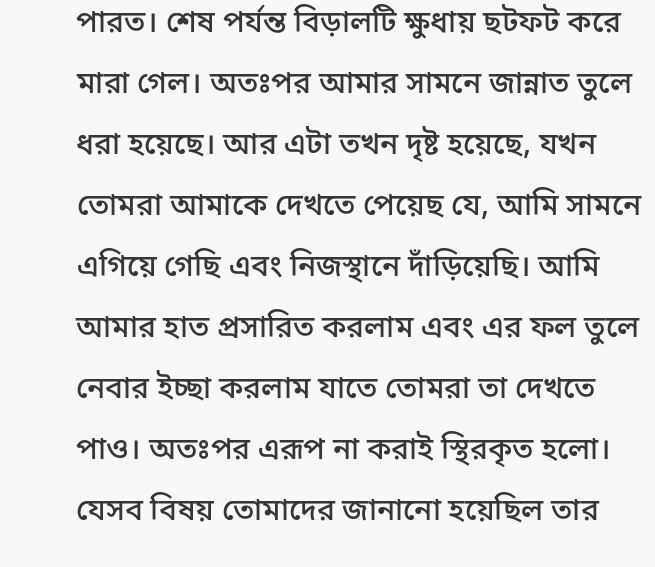পারত। শেষ পর্যন্ত বিড়ালটি ক্ষুধায় ছটফট করে মারা গেল। অতঃপর আমার সামনে জান্নাত তুলে ধরা হয়েছে। আর এটা তখন দৃষ্ট হয়েছে, যখন তোমরা আমাকে দেখতে পেয়েছ যে, আমি সামনে এগিয়ে গেছি এবং নিজস্থানে দাঁড়িয়েছি। আমি আমার হাত প্রসারিত করলাম এবং এর ফল তুলে নেবার ইচ্ছা করলাম যাতে তোমরা তা দেখতে পাও। অতঃপর এরূপ না করাই স্থিরকৃত হলো। যেসব বিষয় তোমাদের জানানো হয়েছিল তার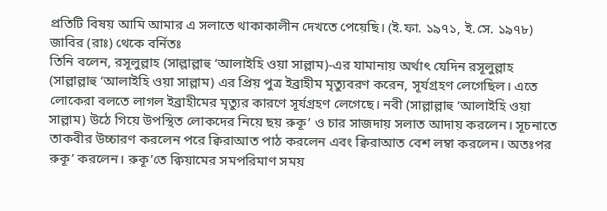প্রতিটি বিষয় আমি আমার এ সলাতে থাকাকালীন দেখতে পেয়েছি। (ই.ফা. ১৯৭১, ই.সে. ১৯৭৮)
জাবির (রাঃ) থেকে বর্নিতঃ
তিনি বলেন, রসূলুল্লাহ (সাল্লাল্লাহু ‘আলাইহি ওয়া সাল্লাম)-এর যামানায় অর্থাৎ যেদিন রসূলুল্লাহ (সাল্লাল্লাহু ‘আলাইহি ওয়া সাল্লাম) এর প্রিয় পুত্র ইব্রাহীম মৃত্যুবরণ করেন, সূর্যগ্রহণ লেগেছিল। এতে লোকেরা বলতে লাগল ইব্রাহীমের মৃত্যুর কারণে সূর্যগ্রহণ লেগেছে। নবী (সাল্লাল্লাহু ‘আলাইহি ওয়া সাল্লাম) উঠে গিয়ে উপস্থিত লোকদের নিয়ে ছয় রুকূ’ ও চার সাজদায় সলাত আদায় করলেন। সূচনাতে তাকবীর উচ্চারণ করলেন পরে ক্বিরাআত পাঠ করলেন এবং ক্বিরাআত বেশ লম্বা করলেন। অতঃপর রুকূ’ করলেন। রুকূ’তে ক্বিয়ামের সমপরিমাণ সময়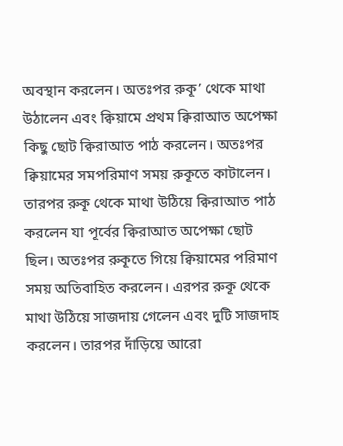অবস্থান করলেন। অতঃপর রুকূ’ থেকে মাথা উঠালেন এবং ক্বিয়ামে প্রথম ক্বিরাআত অপেক্ষা কিছু ছোট ক্বিরাআত পাঠ করলেন। অতঃপর ক্বিয়ামের সমপরিমাণ সময় রুকূতে কাটালেন। তারপর রুকূ থেকে মাথা উঠিয়ে ক্বিরাআত পাঠ করলেন যা পূর্বের ক্বিরাআত অপেক্ষা ছোট ছিল। অতঃপর রুকূতে গিয়ে ক্বিয়ামের পরিমাণ সময় অতিবাহিত করলেন। এরপর রুকূ থেকে মাথা উঠিয়ে সাজদায় গেলেন এবং দুটি সাজদাহ করলেন। তারপর দাঁড়িয়ে আরো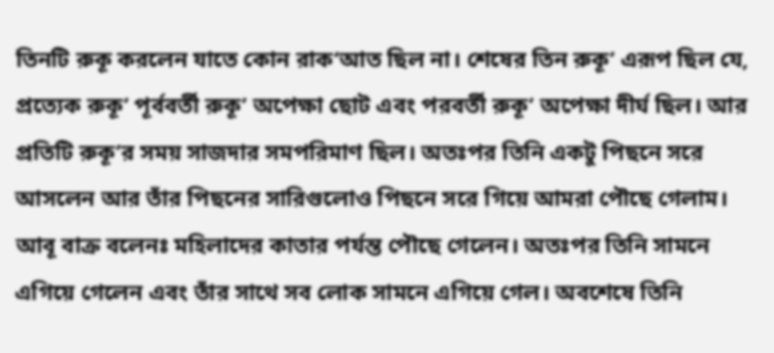তিনটি রুকূ করলেন যাতে কোন রাক‘আত ছিল না। শেষের তিন রুকূ’ এরূপ ছিল যে, প্রত্যেক রুকূ’ পূর্ববর্তী রুকূ’ অপেক্ষা ছোট এবং পরবর্তী রুকূ’ অপেক্ষা দীর্ঘ ছিল। আর প্রতিটি রুকূ’র সময় সাজদার সমপরিমাণ ছিল। অতঃপর তিনি একটু পিছনে সরে আসলেন আর তাঁর পিছনের সারিগুলোও পিছনে সরে গিয়ে আমরা পৌছে গেলাম। আবূ বাক্র বলেনঃ মহিলাদের কাতার পর্যন্ত পৌছে গেলেন। অতঃপর তিনি সামনে এগিয়ে গেলেন এবং তাঁর সাথে সব লোক সামনে এগিয়ে গেল। অবশেষে তিনি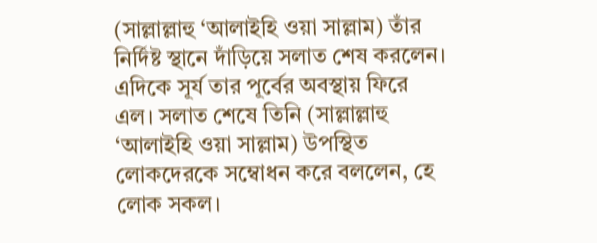(সাল্লাল্লাহু ‘আলাইহি ওয়া সাল্লাম) তাঁর নির্দিষ্ট স্থানে দাঁড়িয়ে সলাত শেষ করলেন। এদিকে সূর্য তার পূর্বের অবস্থায় ফিরে এল। সলাত শেষে তিনি (সাল্লাল্লাহু ‘আলাইহি ওয়া সাল্লাম) উপস্থিত লোকদেরকে সম্বোধন করে বললেন, হে লোক সকল।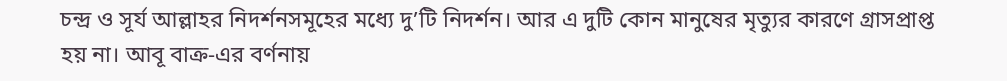চন্দ্র ও সূর্য আল্লাহর নিদর্শনসমূহের মধ্যে দু’টি নিদর্শন। আর এ দুটি কোন মানুষের মৃত্যুর কারণে গ্রাসপ্রাপ্ত হয় না। আবূ বাক্র-এর বর্ণনায়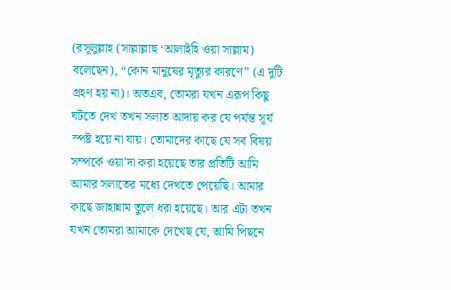(রসূলুল্লাহ (সাল্লাল্লাহু ‘আলাইহি ওয়া সাল্লাম) বলেছেন), “কোন মানুষের মৃত্যুর কারণে” (এ দুটি গ্রহণ হয় না)। অতএব, তোমরা যখন এরূপ কিছু ঘটতে দেখ তখন সলাত আদায় কর যে পর্যন্ত সূর্য স্পষ্ট হয়ে না যায়। তোমাদের কাছে যে সব বিষয় সম্পর্কে ওয়া’দা করা হয়েছে তার প্রতিটি আমি আমার সলাতের মধ্যে দেখতে পেয়েছি। আমার কাছে জাহান্নাম তুলে ধরা হয়েছে। আর এটা তখন যখন তোমরা আমাকে দেখেছ যে, আমি পিছনে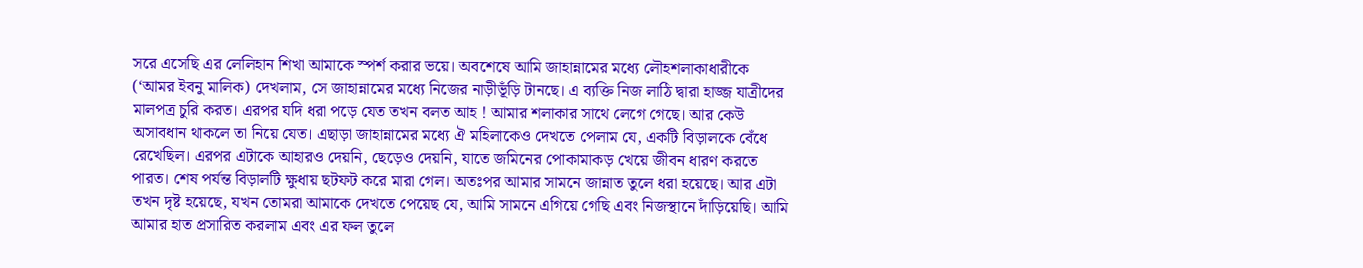সরে এসেছি এর লেলিহান শিখা আমাকে স্পর্শ করার ভয়ে। অবশেষে আমি জাহান্নামের মধ্যে লৌহশলাকাধারীকে (‘আমর ইবনু মালিক) দেখলাম, সে জাহান্নামের মধ্যে নিজের নাড়ীভূঁড়ি টানছে। এ ব্যক্তি নিজ লাঠি দ্বারা হাজ্জ যাত্রীদের মালপত্র চুরি করত। এরপর যদি ধরা পড়ে যেত তখন বলত আহ ! আমার শলাকার সাথে লেগে গেছে। আর কেউ অসাবধান থাকলে তা নিয়ে যেত। এছাড়া জাহান্নামের মধ্যে ঐ মহিলাকেও দেখতে পেলাম যে, একটি বিড়ালকে বেঁধে রেখেছিল। এরপর এটাকে আহারও দেয়নি, ছেড়েও দেয়নি, যাতে জমিনের পোকামাকড় খেয়ে জীবন ধারণ করতে পারত। শেষ পর্যন্ত বিড়ালটি ক্ষুধায় ছটফট করে মারা গেল। অতঃপর আমার সামনে জান্নাত তুলে ধরা হয়েছে। আর এটা তখন দৃষ্ট হয়েছে, যখন তোমরা আমাকে দেখতে পেয়েছ যে, আমি সামনে এগিয়ে গেছি এবং নিজস্থানে দাঁড়িয়েছি। আমি আমার হাত প্রসারিত করলাম এবং এর ফল তুলে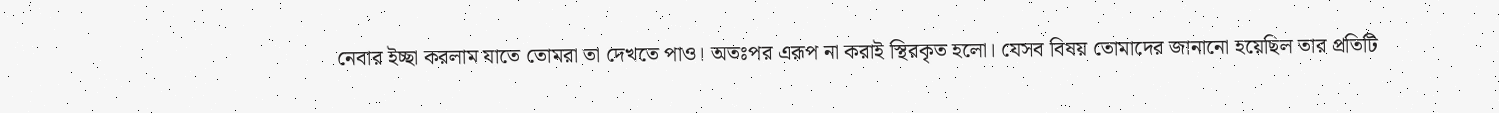নেবার ইচ্ছা করলাম যাতে তোমরা তা দেখতে পাও। অতঃপর এরূপ না করাই স্থিরকৃত হলো। যেসব বিষয় তোমাদের জানানো হয়েছিল তার প্রতিটি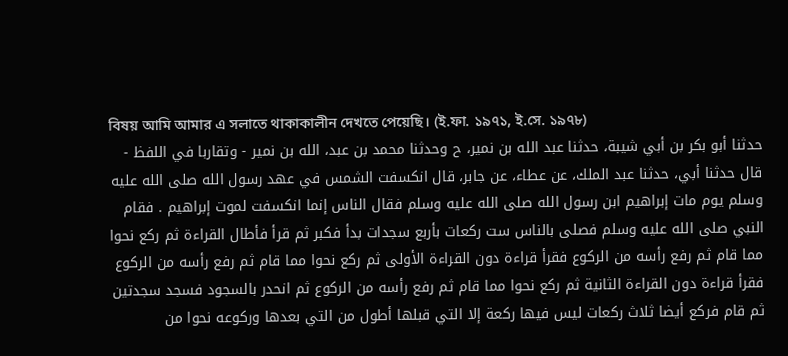বিষয় আমি আমার এ সলাতে থাকাকালীন দেখতে পেয়েছি। (ই.ফা. ১৯৭১, ই.সে. ১৯৭৮)
حدثنا أبو بكر بن أبي شيبة، حدثنا عبد الله بن نمير، ح وحدثنا محمد بن عبد، الله بن نمير - وتقاربا في اللفظ - قال حدثنا أبي، حدثنا عبد الملك، عن عطاء، عن جابر، قال انكسفت الشمس في عهد رسول الله صلى الله عليه وسلم يوم مات إبراهيم ابن رسول الله صلى الله عليه وسلم فقال الناس إنما انكسفت لموت إبراهيم . فقام النبي صلى الله عليه وسلم فصلى بالناس ست ركعات بأربع سجدات بدأ فكبر ثم قرأ فأطال القراءة ثم ركع نحوا مما قام ثم رفع رأسه من الركوع فقرأ قراءة دون القراءة الأولى ثم ركع نحوا مما قام ثم رفع رأسه من الركوع فقرأ قراءة دون القراءة الثانية ثم ركع نحوا مما قام ثم رفع رأسه من الركوع ثم انحدر بالسجود فسجد سجدتين ثم قام فركع أيضا ثلاث ركعات ليس فيها ركعة إلا التي قبلها أطول من التي بعدها وركوعه نحوا من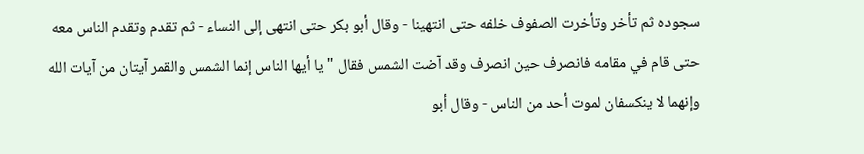سجوده ثم تأخر وتأخرت الصفوف خلفه حتى انتهينا - وقال أبو بكر حتى انتهى إلى النساء - ثم تقدم وتقدم الناس معه حتى قام في مقامه فانصرف حين انصرف وقد آضت الشمس فقال " يا أيها الناس إنما الشمس والقمر آيتان من آيات الله وإنهما لا ينكسفان لموت أحد من الناس - وقال أبو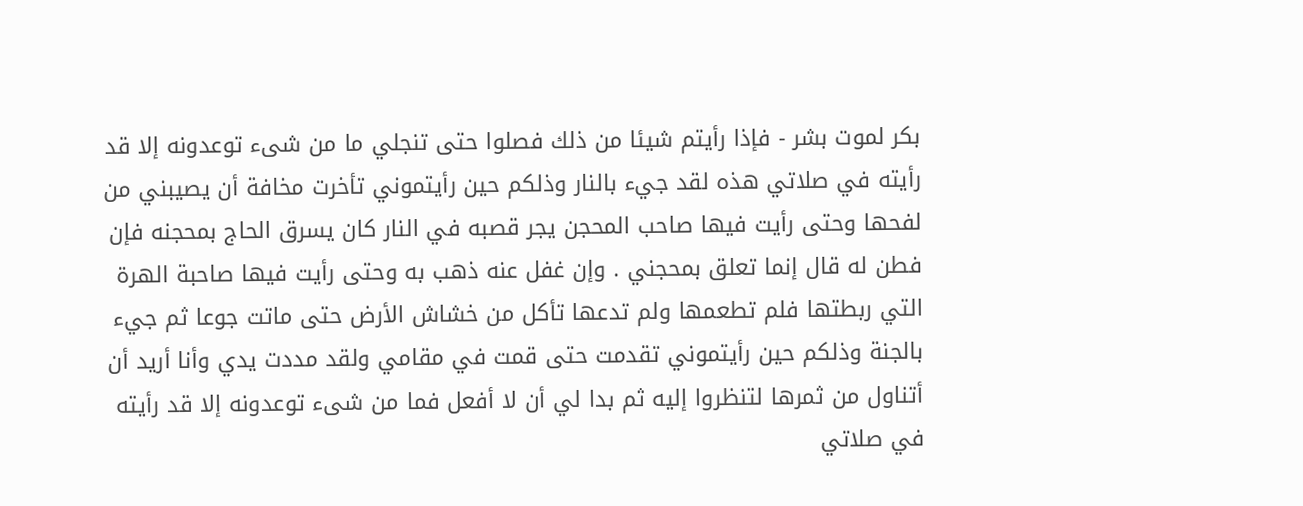بكر لموت بشر - فإذا رأيتم شيئا من ذلك فصلوا حتى تنجلي ما من شىء توعدونه إلا قد رأيته في صلاتي هذه لقد جيء بالنار وذلكم حين رأيتموني تأخرت مخافة أن يصيبني من لفحها وحتى رأيت فيها صاحب المحجن يجر قصبه في النار كان يسرق الحاج بمحجنه فإن فطن له قال إنما تعلق بمحجني . وإن غفل عنه ذهب به وحتى رأيت فيها صاحبة الهرة التي ربطتها فلم تطعمها ولم تدعها تأكل من خشاش الأرض حتى ماتت جوعا ثم جيء بالجنة وذلكم حين رأيتموني تقدمت حتى قمت في مقامي ولقد مددت يدي وأنا أريد أن أتناول من ثمرها لتنظروا إليه ثم بدا لي أن لا أفعل فما من شىء توعدونه إلا قد رأيته في صلاتي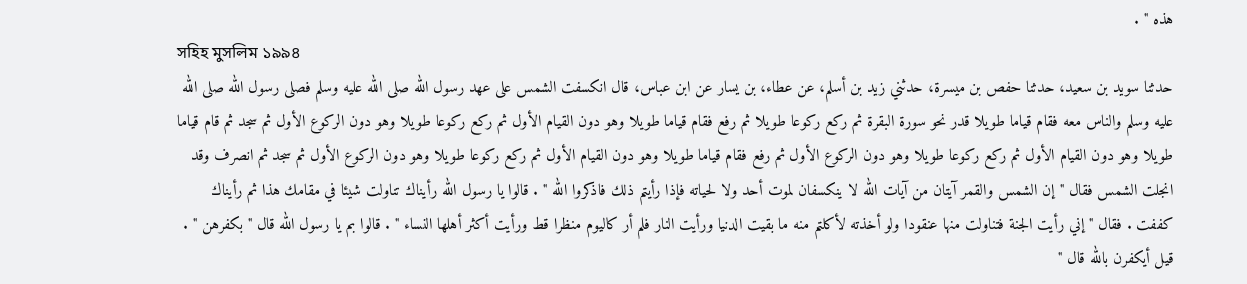هذه " .
সহিহ মুসলিম ১৯৯৪
حدثنا سويد بن سعيد، حدثنا حفص بن ميسرة، حدثني زيد بن أسلم، عن عطاء، بن يسار عن ابن عباس، قال انكسفت الشمس على عهد رسول الله صلى الله عليه وسلم فصلى رسول الله صلى الله عليه وسلم والناس معه فقام قياما طويلا قدر نحو سورة البقرة ثم ركع ركوعا طويلا ثم رفع فقام قياما طويلا وهو دون القيام الأول ثم ركع ركوعا طويلا وهو دون الركوع الأول ثم سجد ثم قام قياما طويلا وهو دون القيام الأول ثم ركع ركوعا طويلا وهو دون الركوع الأول ثم رفع فقام قياما طويلا وهو دون القيام الأول ثم ركع ركوعا طويلا وهو دون الركوع الأول ثم سجد ثم انصرف وقد انجلت الشمس فقال " إن الشمس والقمر آيتان من آيات الله لا ينكسفان لموت أحد ولا لحياته فإذا رأيتم ذلك فاذكروا الله " . قالوا يا رسول الله رأيناك تناولت شيئا في مقامك هذا ثم رأيناك كففت . فقال " إني رأيت الجنة فتناولت منها عنقودا ولو أخذته لأكلتم منه ما بقيت الدنيا ورأيت النار فلم أر كاليوم منظرا قط ورأيت أكثر أهلها النساء " . قالوا بم يا رسول الله قال " بكفرهن " . قيل أيكفرن بالله قال "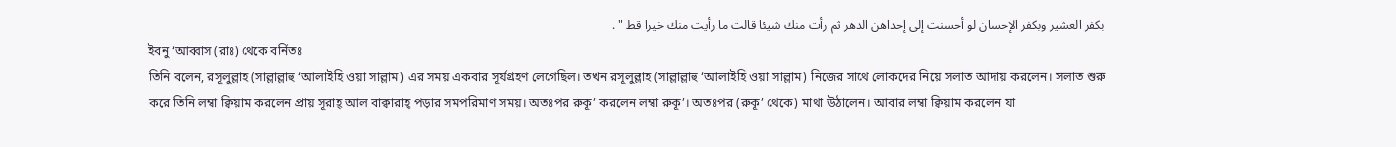بكفر العشير وبكفر الإحسان لو أحسنت إلى إحداهن الدهر ثم رأت منك شيئا قالت ما رأيت منك خيرا قط " .
ইবনু ‘আব্বাস (রাঃ) থেকে বর্নিতঃ
তিনি বলেন, রসূলুল্লাহ (সাল্লাল্লাহু ‘আলাইহি ওয়া সাল্লাম) এর সময় একবার সূর্যগ্রহণ লেগেছিল। তখন রসূলুল্লাহ (সাল্লাল্লাহু ‘আলাইহি ওয়া সাল্লাম) নিজের সাথে লোকদের নিয়ে সলাত আদায় করলেন। সলাত শুরু করে তিনি লম্বা ক্বিয়াম করলেন প্রায় সূরাহ্ আল বাক্বারাহ্ পড়ার সমপরিমাণ সময়। অতঃপর রুকূ’ করলেন লম্বা রুকূ’। অতঃপর (রুকূ’ থেকে) মাথা উঠালেন। আবার লম্বা ক্বিয়াম করলেন যা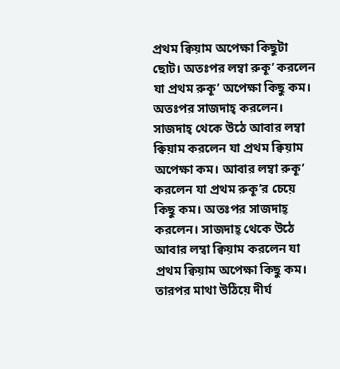প্রথম ক্বিয়াম অপেক্ষা কিছুটা ছোট। অতঃপর লম্বা রুকূ’ করলেন যা প্রথম রুকূ’ অপেক্ষা কিছু কম। অতঃপর সাজদাহ্ করলেন। সাজদাহ্ থেকে উঠে আবার লম্বা ক্বিয়াম করলেন যা প্রথম ক্বিয়াম অপেক্ষা কম। আবার লম্বা রুকূ’ করলেন যা প্রথম রুকূ’র চেয়ে কিছু কম। অতঃপর সাজদাহ্ করলেন। সাজদাহ্ থেকে উঠে আবার লম্বা ক্বিয়াম করলেন যা প্রথম ক্বিয়াম অপেক্ষা কিছু কম। তারপর মাথা উঠিয়ে দীর্ঘ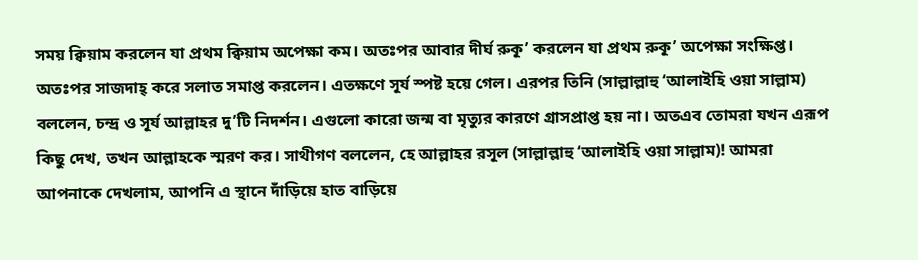সময় ক্বিয়াম করলেন যা প্রথম ক্বিয়াম অপেক্ষা কম। অতঃপর আবার দীর্ঘ রুকূ’ করলেন যা প্রথম রুকূ’ অপেক্ষা সংক্ষিপ্ত। অতঃপর সাজদাহ্ করে সলাত সমাপ্ত করলেন। এতক্ষণে সূর্য স্পষ্ট হয়ে গেল। এরপর তিনি (সাল্লাল্লাহু ‘আলাইহি ওয়া সাল্লাম) বললেন, চন্দ্র ও সূর্য আল্লাহর দু’টি নিদর্শন। এগুলো কারো জন্ম বা মৃত্যুর কারণে গ্রাসপ্রাপ্ত হয় না। অতএব তোমরা যখন এরূপ কিছু দেখ, তখন আল্লাহকে স্মরণ কর। সাথীগণ বললেন, হে আল্লাহর রসূল (সাল্লাল্লাহু ‘আলাইহি ওয়া সাল্লাম)! আমরা আপনাকে দেখলাম, আপনি এ স্থানে দাঁড়িয়ে হাত বাড়িয়ে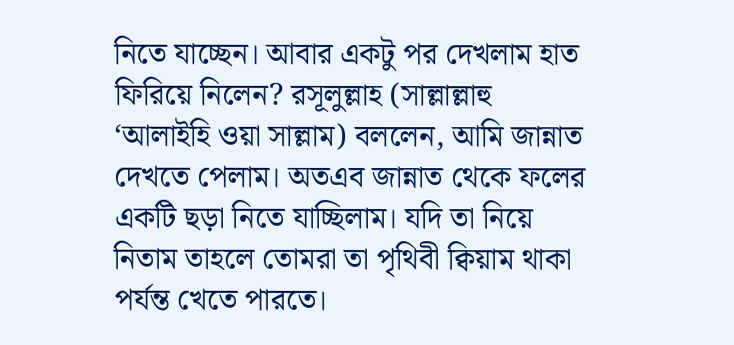নিতে যাচ্ছেন। আবার একটু পর দেখলাম হাত ফিরিয়ে নিলেন? রসূলুল্লাহ (সাল্লাল্লাহু ‘আলাইহি ওয়া সাল্লাম) বললেন, আমি জান্নাত দেখতে পেলাম। অতএব জান্নাত থেকে ফলের একটি ছড়া নিতে যাচ্ছিলাম। যদি তা নিয়ে নিতাম তাহলে তোমরা তা পৃথিবী ক্বিয়াম থাকা পর্যন্ত খেতে পারতে।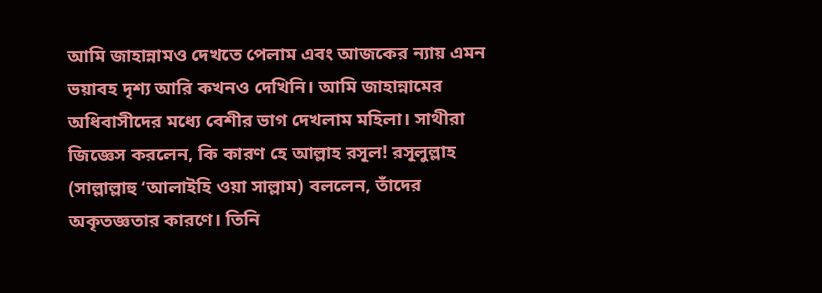আমি জাহান্নামও দেখতে পেলাম এবং আজকের ন্যায় এমন ভয়াবহ দৃশ্য আরি কখনও দেখিনি। আমি জাহান্নামের অধিবাসীদের মধ্যে বেশীর ভাগ দেখলাম মহিলা। সাথীরা জিজ্ঞেস করলেন, কি কারণ হে আল্লাহ রসূল! রসূলুল্লাহ (সাল্লাল্লাহু ‘আলাইহি ওয়া সাল্লাম) বললেন, তাঁদের অকৃতজ্ঞতার কারণে। তিনি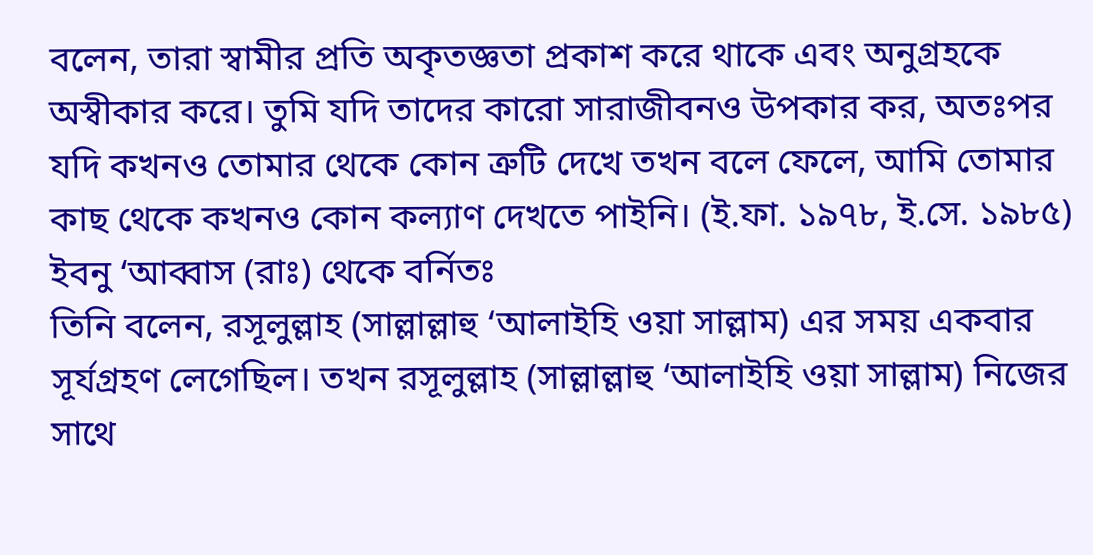বলেন, তারা স্বামীর প্রতি অকৃতজ্ঞতা প্রকাশ করে থাকে এবং অনুগ্রহকে অস্বীকার করে। তুমি যদি তাদের কারো সারাজীবনও উপকার কর, অতঃপর যদি কখনও তোমার থেকে কোন ত্রুটি দেখে তখন বলে ফেলে, আমি তোমার কাছ থেকে কখনও কোন কল্যাণ দেখতে পাইনি। (ই.ফা. ১৯৭৮, ই.সে. ১৯৮৫)
ইবনু ‘আব্বাস (রাঃ) থেকে বর্নিতঃ
তিনি বলেন, রসূলুল্লাহ (সাল্লাল্লাহু ‘আলাইহি ওয়া সাল্লাম) এর সময় একবার সূর্যগ্রহণ লেগেছিল। তখন রসূলুল্লাহ (সাল্লাল্লাহু ‘আলাইহি ওয়া সাল্লাম) নিজের সাথে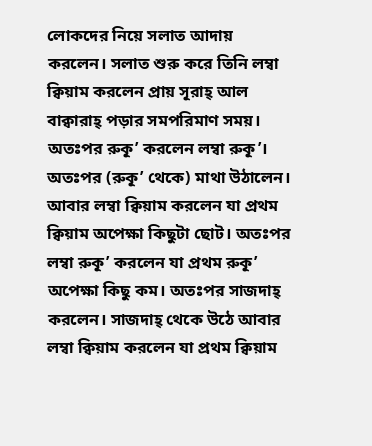লোকদের নিয়ে সলাত আদায় করলেন। সলাত শুরু করে তিনি লম্বা ক্বিয়াম করলেন প্রায় সূরাহ্ আল বাক্বারাহ্ পড়ার সমপরিমাণ সময়। অতঃপর রুকূ’ করলেন লম্বা রুকূ’। অতঃপর (রুকূ’ থেকে) মাথা উঠালেন। আবার লম্বা ক্বিয়াম করলেন যা প্রথম ক্বিয়াম অপেক্ষা কিছুটা ছোট। অতঃপর লম্বা রুকূ’ করলেন যা প্রথম রুকূ’ অপেক্ষা কিছু কম। অতঃপর সাজদাহ্ করলেন। সাজদাহ্ থেকে উঠে আবার লম্বা ক্বিয়াম করলেন যা প্রথম ক্বিয়াম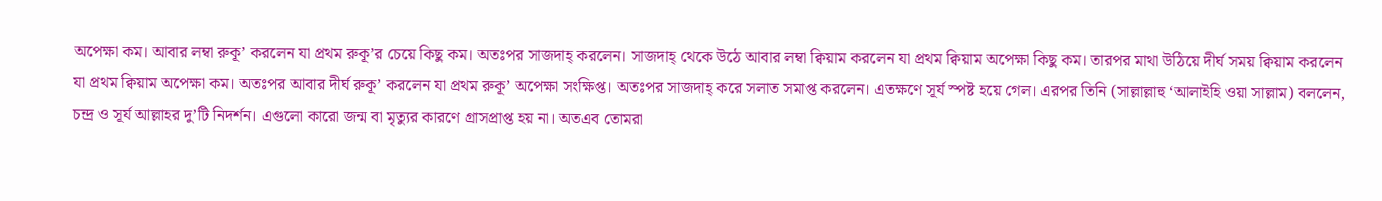অপেক্ষা কম। আবার লম্বা রুকূ’ করলেন যা প্রথম রুকূ’র চেয়ে কিছু কম। অতঃপর সাজদাহ্ করলেন। সাজদাহ্ থেকে উঠে আবার লম্বা ক্বিয়াম করলেন যা প্রথম ক্বিয়াম অপেক্ষা কিছু কম। তারপর মাথা উঠিয়ে দীর্ঘ সময় ক্বিয়াম করলেন যা প্রথম ক্বিয়াম অপেক্ষা কম। অতঃপর আবার দীর্ঘ রুকূ’ করলেন যা প্রথম রুকূ’ অপেক্ষা সংক্ষিপ্ত। অতঃপর সাজদাহ্ করে সলাত সমাপ্ত করলেন। এতক্ষণে সূর্য স্পষ্ট হয়ে গেল। এরপর তিনি (সাল্লাল্লাহু ‘আলাইহি ওয়া সাল্লাম) বললেন, চন্দ্র ও সূর্য আল্লাহর দু’টি নিদর্শন। এগুলো কারো জন্ম বা মৃত্যুর কারণে গ্রাসপ্রাপ্ত হয় না। অতএব তোমরা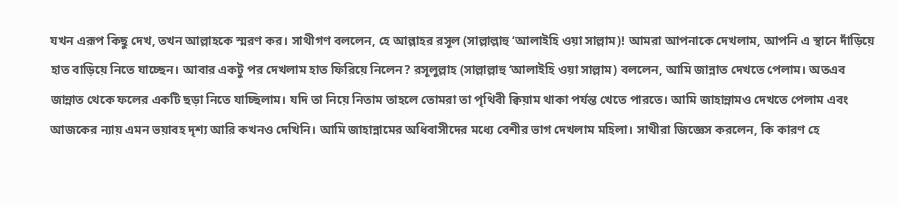যখন এরূপ কিছু দেখ, তখন আল্লাহকে স্মরণ কর। সাথীগণ বললেন, হে আল্লাহর রসূল (সাল্লাল্লাহু ‘আলাইহি ওয়া সাল্লাম)! আমরা আপনাকে দেখলাম, আপনি এ স্থানে দাঁড়িয়ে হাত বাড়িয়ে নিতে যাচ্ছেন। আবার একটু পর দেখলাম হাত ফিরিয়ে নিলেন? রসূলুল্লাহ (সাল্লাল্লাহু ‘আলাইহি ওয়া সাল্লাম) বললেন, আমি জান্নাত দেখতে পেলাম। অতএব জান্নাত থেকে ফলের একটি ছড়া নিতে যাচ্ছিলাম। যদি তা নিয়ে নিতাম তাহলে তোমরা তা পৃথিবী ক্বিয়াম থাকা পর্যন্ত খেতে পারতে। আমি জাহান্নামও দেখতে পেলাম এবং আজকের ন্যায় এমন ভয়াবহ দৃশ্য আরি কখনও দেখিনি। আমি জাহান্নামের অধিবাসীদের মধ্যে বেশীর ভাগ দেখলাম মহিলা। সাথীরা জিজ্ঞেস করলেন, কি কারণ হে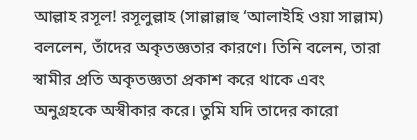আল্লাহ রসূল! রসূলুল্লাহ (সাল্লাল্লাহু ‘আলাইহি ওয়া সাল্লাম) বললেন, তাঁদের অকৃতজ্ঞতার কারণে। তিনি বলেন, তারা স্বামীর প্রতি অকৃতজ্ঞতা প্রকাশ করে থাকে এবং অনুগ্রহকে অস্বীকার করে। তুমি যদি তাদের কারো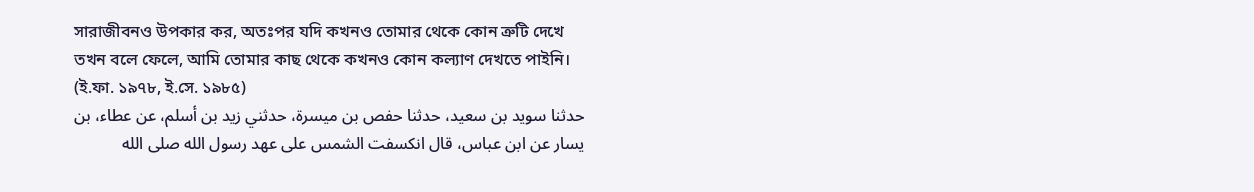সারাজীবনও উপকার কর, অতঃপর যদি কখনও তোমার থেকে কোন ত্রুটি দেখে তখন বলে ফেলে, আমি তোমার কাছ থেকে কখনও কোন কল্যাণ দেখতে পাইনি। (ই.ফা. ১৯৭৮, ই.সে. ১৯৮৫)
حدثنا سويد بن سعيد، حدثنا حفص بن ميسرة، حدثني زيد بن أسلم، عن عطاء، بن يسار عن ابن عباس، قال انكسفت الشمس على عهد رسول الله صلى الله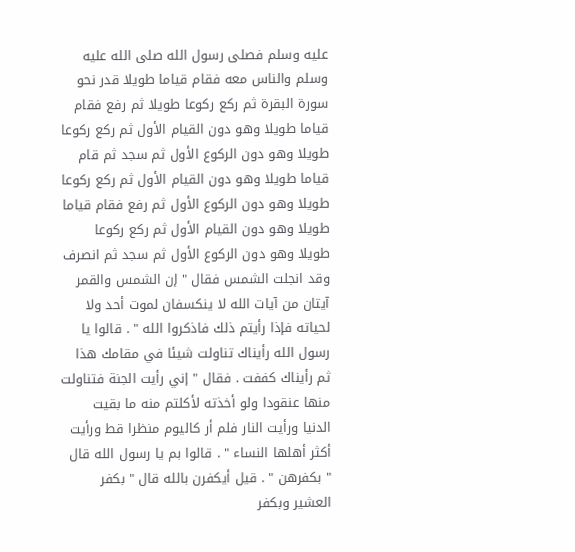عليه وسلم فصلى رسول الله صلى الله عليه وسلم والناس معه فقام قياما طويلا قدر نحو سورة البقرة ثم ركع ركوعا طويلا ثم رفع فقام قياما طويلا وهو دون القيام الأول ثم ركع ركوعا طويلا وهو دون الركوع الأول ثم سجد ثم قام قياما طويلا وهو دون القيام الأول ثم ركع ركوعا طويلا وهو دون الركوع الأول ثم رفع فقام قياما طويلا وهو دون القيام الأول ثم ركع ركوعا طويلا وهو دون الركوع الأول ثم سجد ثم انصرف وقد انجلت الشمس فقال " إن الشمس والقمر آيتان من آيات الله لا ينكسفان لموت أحد ولا لحياته فإذا رأيتم ذلك فاذكروا الله " . قالوا يا رسول الله رأيناك تناولت شيئا في مقامك هذا ثم رأيناك كففت . فقال " إني رأيت الجنة فتناولت منها عنقودا ولو أخذته لأكلتم منه ما بقيت الدنيا ورأيت النار فلم أر كاليوم منظرا قط ورأيت أكثر أهلها النساء " . قالوا بم يا رسول الله قال " بكفرهن " . قيل أيكفرن بالله قال " بكفر العشير وبكفر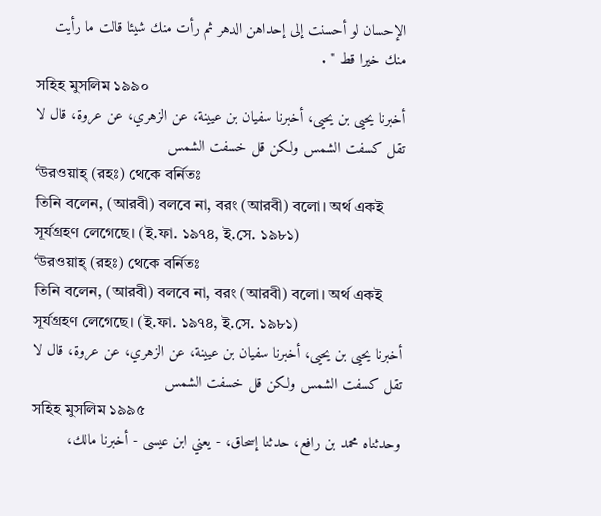الإحسان لو أحسنت إلى إحداهن الدهر ثم رأت منك شيئا قالت ما رأيت منك خيرا قط " .
সহিহ মুসলিম ১৯৯০
أخبرنا يحيى بن يحيى، أخبرنا سفيان بن عيينة، عن الزهري، عن عروة، قال لا تقل كسفت الشمس ولكن قل خسفت الشمس
‘উরওয়াহ্ (রহঃ) থেকে বর্নিতঃ
তিনি বলেন, (আরবী) বলবে না, বরং (আরবী) বলো। অর্থ একই সূর্যগ্রহণ লেগেছে। (ই.ফা. ১৯৭৪, ই.সে. ১৯৮১)
‘উরওয়াহ্ (রহঃ) থেকে বর্নিতঃ
তিনি বলেন, (আরবী) বলবে না, বরং (আরবী) বলো। অর্থ একই সূর্যগ্রহণ লেগেছে। (ই.ফা. ১৯৭৪, ই.সে. ১৯৮১)
أخبرنا يحيى بن يحيى، أخبرنا سفيان بن عيينة، عن الزهري، عن عروة، قال لا تقل كسفت الشمس ولكن قل خسفت الشمس
সহিহ মুসলিম ১৯৯৫
وحدثناه محمد بن رافع، حدثنا إسحاق، - يعني ابن عيسى - أخبرنا مالك،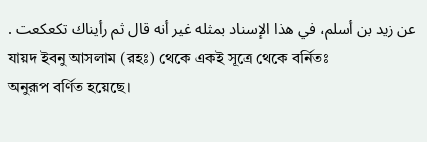عن زيد بن أسلم، في هذا الإسناد بمثله غير أنه قال ثم رأيناك تكعكعت .
যায়দ ইবনু আসলাম (রহঃ) থেকে একই সূত্রে থেকে বর্নিতঃ
অনুরূপ বর্ণিত হয়েছে।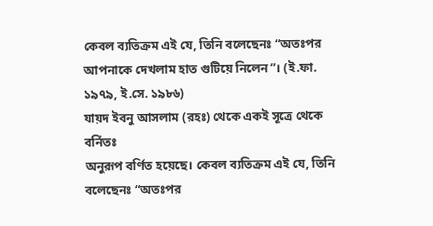কেবল ব্যতিক্রম এই যে, তিনি বলেছেনঃ “অতঃপর আপনাকে দেখলাম হাত গুটিয়ে নিলেন”। (ই.ফা. ১৯৭৯, ই.সে. ১৯৮৬)
যায়দ ইবনু আসলাম (রহঃ) থেকে একই সূত্রে থেকে বর্নিতঃ
অনুরূপ বর্ণিত হয়েছে। কেবল ব্যতিক্রম এই যে, তিনি বলেছেনঃ “অতঃপর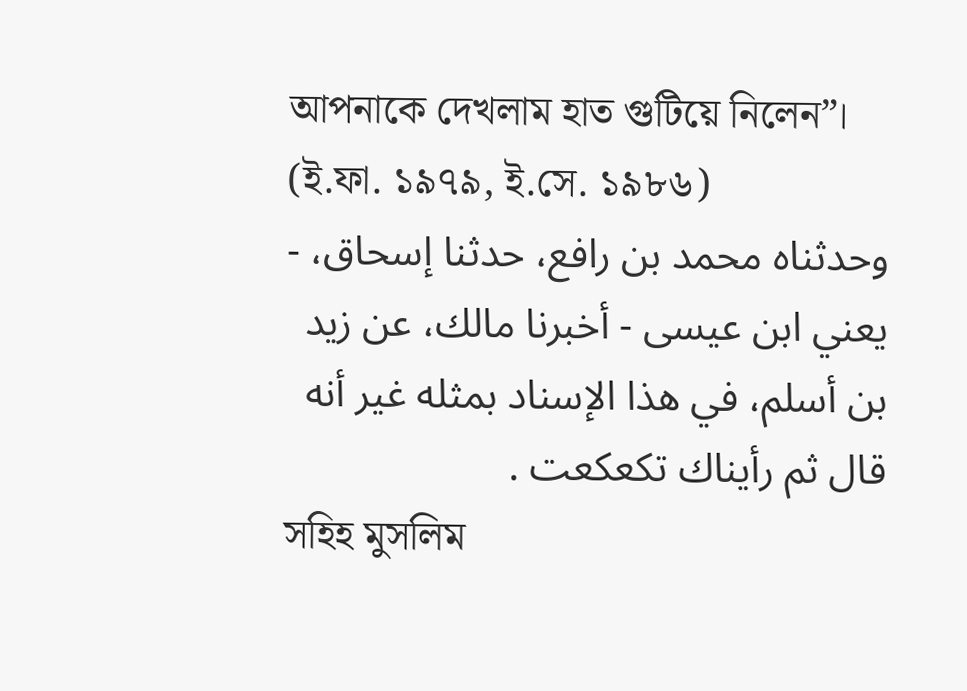আপনাকে দেখলাম হাত গুটিয়ে নিলেন”। (ই.ফা. ১৯৭৯, ই.সে. ১৯৮৬)
وحدثناه محمد بن رافع، حدثنا إسحاق، - يعني ابن عيسى - أخبرنا مالك، عن زيد بن أسلم، في هذا الإسناد بمثله غير أنه قال ثم رأيناك تكعكعت .
সহিহ মুসলিম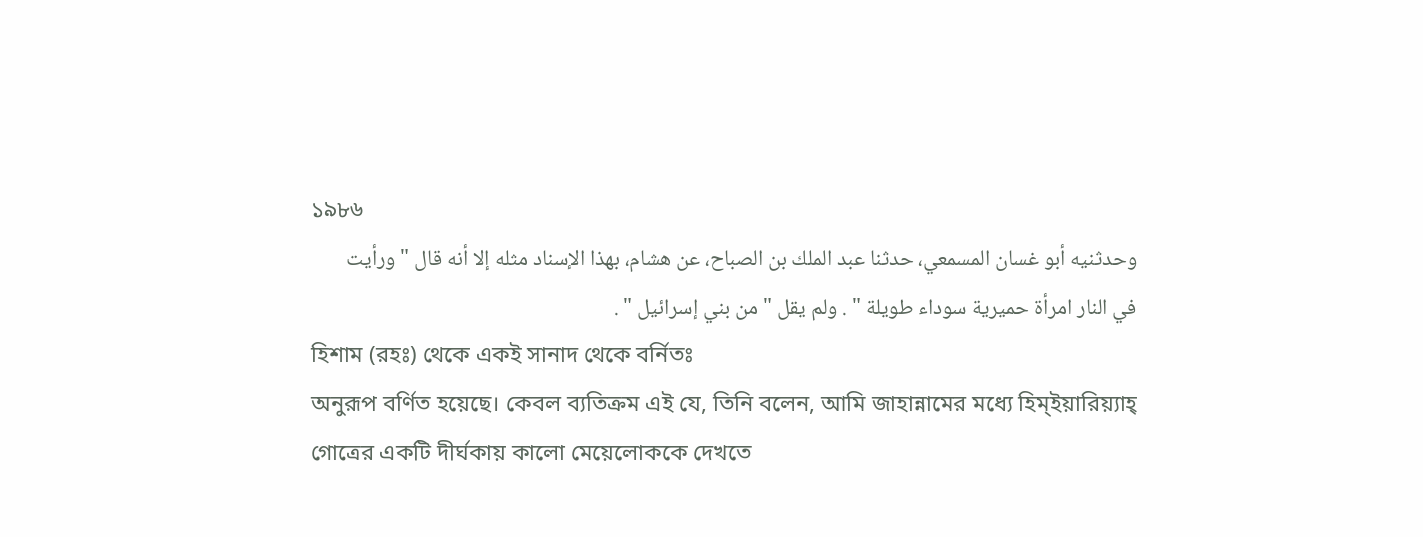১৯৮৬
وحدثنيه أبو غسان المسمعي، حدثنا عبد الملك بن الصباح، عن هشام، بهذا الإسناد مثله إلا أنه قال " ورأيت في النار امرأة حميرية سوداء طويلة " . ولم يقل " من بني إسرائيل " .
হিশাম (রহঃ) থেকে একই সানাদ থেকে বর্নিতঃ
অনুরূপ বর্ণিত হয়েছে। কেবল ব্যতিক্রম এই যে, তিনি বলেন, আমি জাহান্নামের মধ্যে হিম্ইয়ারিয়্যাহ্ গোত্রের একটি দীর্ঘকায় কালো মেয়েলোককে দেখতে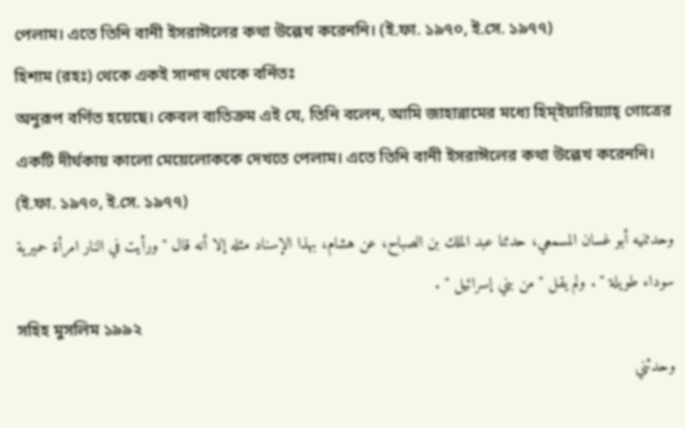পেলাম। এতে তিনি বানী ইসরাঈলের কথা উল্লেখ করেননি। (ই.ফা. ১৯৭০, ই.সে. ১৯৭৭)
হিশাম (রহঃ) থেকে একই সানাদ থেকে বর্নিতঃ
অনুরূপ বর্ণিত হয়েছে। কেবল ব্যতিক্রম এই যে, তিনি বলেন, আমি জাহান্নামের মধ্যে হিম্ইয়ারিয়্যাহ্ গোত্রের একটি দীর্ঘকায় কালো মেয়েলোককে দেখতে পেলাম। এতে তিনি বানী ইসরাঈলের কথা উল্লেখ করেননি। (ই.ফা. ১৯৭০, ই.সে. ১৯৭৭)
وحدثنيه أبو غسان المسمعي، حدثنا عبد الملك بن الصباح، عن هشام، بهذا الإسناد مثله إلا أنه قال " ورأيت في النار امرأة حميرية سوداء طويلة " . ولم يقل " من بني إسرائيل " .
সহিহ মুসলিম ১৯৯২
وحدثني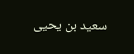سعيد بن يحيى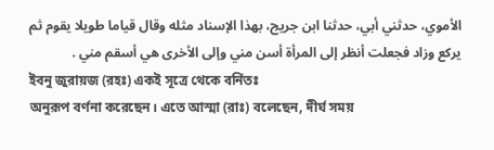الأموي، حدثني أبي، حدثنا ابن جريج، بهذا الإسناد مثله وقال قياما طويلا يقوم ثم يركع وزاد فجعلت أنظر إلى المرأة أسن مني وإلى الأخرى هي أسقم مني .
ইবনু জুরায়জ (রহঃ) একই সূত্রে থেকে বর্নিতঃ
অনুরূপ বর্ণনা করেছেন। এতে আস্মা (রাঃ) বলেছেন, দীর্ঘ সময়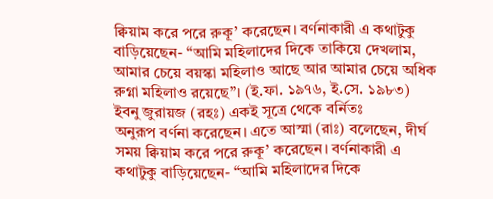ক্বিয়াম করে পরে রুকূ’ করেছেন। বর্ণনাকারী এ কথাটুকু বাড়িয়েছেন- “আমি মহিলাদের দিকে তাকিয়ে দেখলাম, আমার চেয়ে বয়স্কা মহিলাও আছে আর আমার চেয়ে অধিক রুগ্না মহিলাও রয়েছে”। (ই.ফা. ১৯৭৬, ই.সে. ১৯৮৩)
ইবনু জুরায়জ (রহঃ) একই সূত্রে থেকে বর্নিতঃ
অনুরূপ বর্ণনা করেছেন। এতে আস্মা (রাঃ) বলেছেন, দীর্ঘ সময় ক্বিয়াম করে পরে রুকূ’ করেছেন। বর্ণনাকারী এ কথাটুকু বাড়িয়েছেন- “আমি মহিলাদের দিকে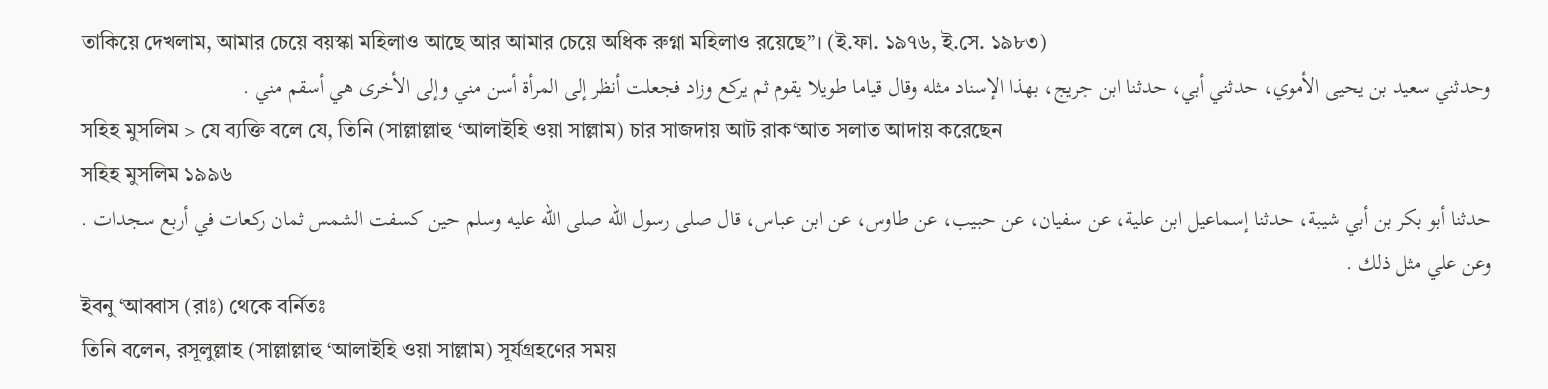তাকিয়ে দেখলাম, আমার চেয়ে বয়স্কা মহিলাও আছে আর আমার চেয়ে অধিক রুগ্না মহিলাও রয়েছে”। (ই.ফা. ১৯৭৬, ই.সে. ১৯৮৩)
وحدثني سعيد بن يحيى الأموي، حدثني أبي، حدثنا ابن جريج، بهذا الإسناد مثله وقال قياما طويلا يقوم ثم يركع وزاد فجعلت أنظر إلى المرأة أسن مني وإلى الأخرى هي أسقم مني .
সহিহ মুসলিম > যে ব্যক্তি বলে যে, তিনি (সাল্লাল্লাহু ‘আলাইহি ওয়া সাল্লাম) চার সাজদায় আট রাক‘আত সলাত আদায় করেছেন
সহিহ মুসলিম ১৯৯৬
حدثنا أبو بكر بن أبي شيبة، حدثنا إسماعيل ابن علية، عن سفيان، عن حبيب، عن طاوس، عن ابن عباس، قال صلى رسول الله صلى الله عليه وسلم حين كسفت الشمس ثمان ركعات في أربع سجدات . وعن علي مثل ذلك .
ইবনু ‘আব্বাস (রাঃ) থেকে বর্নিতঃ
তিনি বলেন, রসূলুল্লাহ (সাল্লাল্লাহু ‘আলাইহি ওয়া সাল্লাম) সূর্যগ্রহণের সময়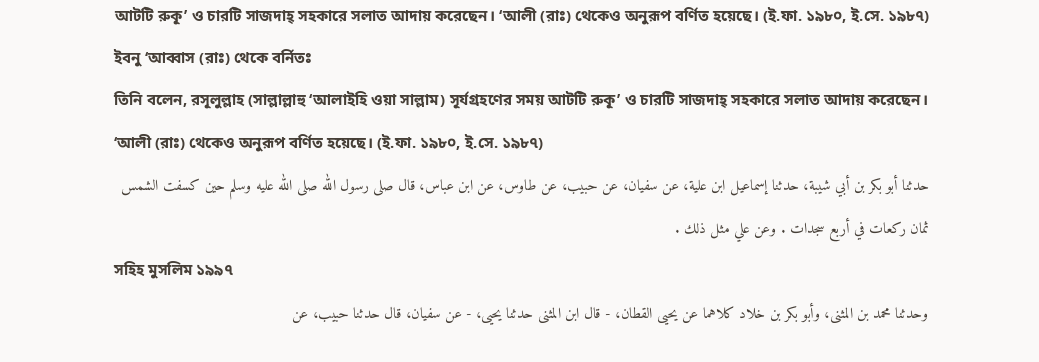আটটি রুকূ’ ও চারটি সাজদাহ্ সহকারে সলাত আদায় করেছেন। ‘আলী (রাঃ) থেকেও অনুরূপ বর্ণিত হয়েছে। (ই.ফা. ১৯৮০, ই.সে. ১৯৮৭)
ইবনু ‘আব্বাস (রাঃ) থেকে বর্নিতঃ
তিনি বলেন, রসূলুল্লাহ (সাল্লাল্লাহু ‘আলাইহি ওয়া সাল্লাম) সূর্যগ্রহণের সময় আটটি রুকূ’ ও চারটি সাজদাহ্ সহকারে সলাত আদায় করেছেন। ‘আলী (রাঃ) থেকেও অনুরূপ বর্ণিত হয়েছে। (ই.ফা. ১৯৮০, ই.সে. ১৯৮৭)
حدثنا أبو بكر بن أبي شيبة، حدثنا إسماعيل ابن علية، عن سفيان، عن حبيب، عن طاوس، عن ابن عباس، قال صلى رسول الله صلى الله عليه وسلم حين كسفت الشمس ثمان ركعات في أربع سجدات . وعن علي مثل ذلك .
সহিহ মুসলিম ১৯৯৭
وحدثنا محمد بن المثنى، وأبو بكر بن خلاد كلاهما عن يحيى القطان، - قال ابن المثنى حدثنا يحيى، - عن سفيان، قال حدثنا حبيب، عن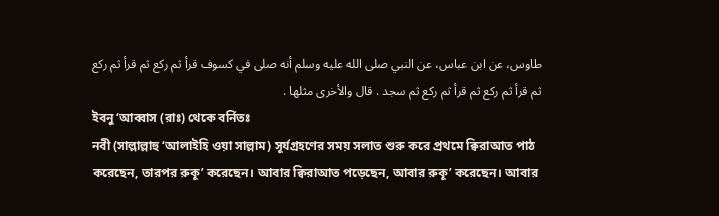طاوس، عن ابن عباس، عن النبي صلى الله عليه وسلم أنه صلى في كسوف قرأ ثم ركع ثم قرأ ثم ركع ثم قرأ ثم ركع ثم قرأ ثم ركع ثم سجد . قال والأخرى مثلها .
ইবনু ‘আব্বাস (রাঃ) থেকে বর্নিতঃ
নবী (সাল্লাল্লাহু ‘আলাইহি ওয়া সাল্লাম) সূর্যগ্রহণের সময় সলাত শুরু করে প্রথমে ক্বিরাআত পাঠ করেছেন, তারপর রুকূ’ করেছেন। আবার ক্বিরাআত পড়েছেন, আবার রুকূ’ করেছেন। আবার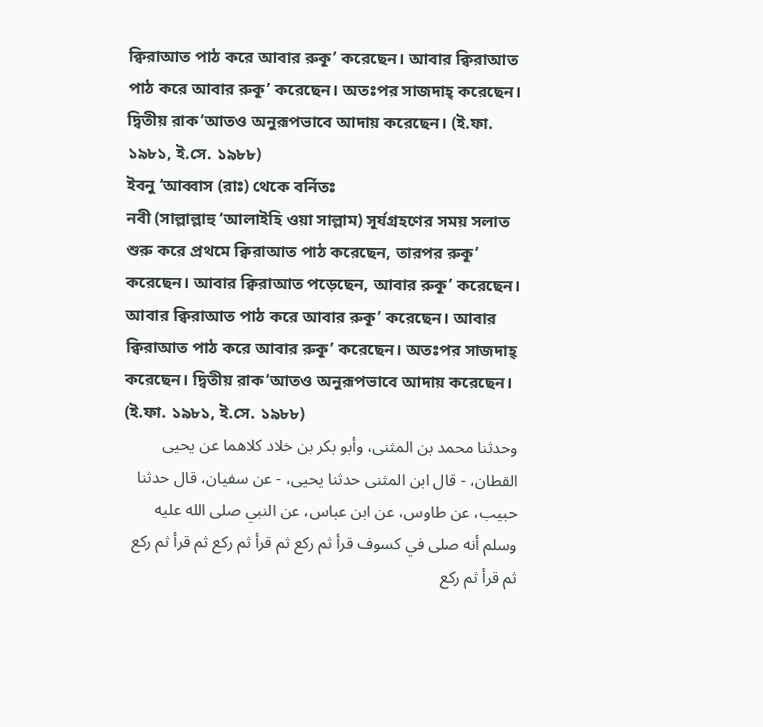ক্বিরাআত পাঠ করে আবার রুকূ’ করেছেন। আবার ক্বিরাআত পাঠ করে আবার রুকূ’ করেছেন। অতঃপর সাজদাহ্ করেছেন। দ্বিতীয় রাক‘আতও অনুরূপভাবে আদায় করেছেন। (ই.ফা. ১৯৮১, ই.সে. ১৯৮৮)
ইবনু ‘আব্বাস (রাঃ) থেকে বর্নিতঃ
নবী (সাল্লাল্লাহু ‘আলাইহি ওয়া সাল্লাম) সূর্যগ্রহণের সময় সলাত শুরু করে প্রথমে ক্বিরাআত পাঠ করেছেন, তারপর রুকূ’ করেছেন। আবার ক্বিরাআত পড়েছেন, আবার রুকূ’ করেছেন। আবার ক্বিরাআত পাঠ করে আবার রুকূ’ করেছেন। আবার ক্বিরাআত পাঠ করে আবার রুকূ’ করেছেন। অতঃপর সাজদাহ্ করেছেন। দ্বিতীয় রাক‘আতও অনুরূপভাবে আদায় করেছেন। (ই.ফা. ১৯৮১, ই.সে. ১৯৮৮)
وحدثنا محمد بن المثنى، وأبو بكر بن خلاد كلاهما عن يحيى القطان، - قال ابن المثنى حدثنا يحيى، - عن سفيان، قال حدثنا حبيب، عن طاوس، عن ابن عباس، عن النبي صلى الله عليه وسلم أنه صلى في كسوف قرأ ثم ركع ثم قرأ ثم ركع ثم قرأ ثم ركع ثم قرأ ثم ركع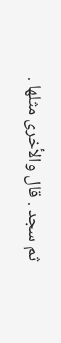ثم سجد . قال والأخرى مثلها .